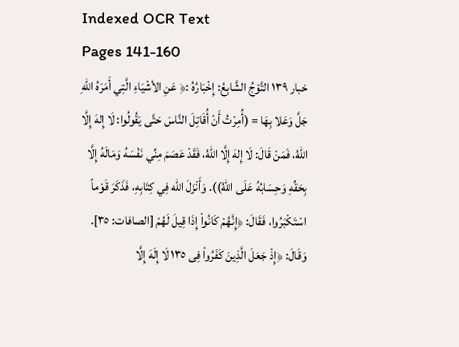Indexed OCR Text
Pages 141-160
خبار ١٣٩ التَّوْجُ الشَّابِعُ: إِخْبَارُهُ :﴿ عَنِ الأشْيَاءِ الَّتِي أَمَرَهُ اللهِ جَلَّ وَعَلا بِهَا = (أُمِرْتُ أَنْ أُقَاتِلَ النَّاسَ حَتَّى يَقُولُوا: لَا إِلهَ إِلَّا اللهُ، فَمَنْ قَالَ: لَا إِلهَ إِلَّا اللهُ، فَقَدْ عَصَمَ مِنِّي نَفْسَهُ وَمَالَهُ إِلَّا بِحَقِّهِ وَحِسَابُهُ عَلَى اللهُ)). وَأَنْزَلَ الله فِي كِتَابِهِ، فَذَكَرَ قَوْماً اسْتَكْبَرُوا، فَقَالَ: ﴿إِنَّهُمْ كَانُواْ إِذَا قِيلَ لَهُمْ [الصافات: ٣٥]. وَقَالَ: ﴿إِذْ جَعَلَ الَّذِينَ كَفَرُواْ فِى ١٣٥ لَا إِلَهَ إِلَّا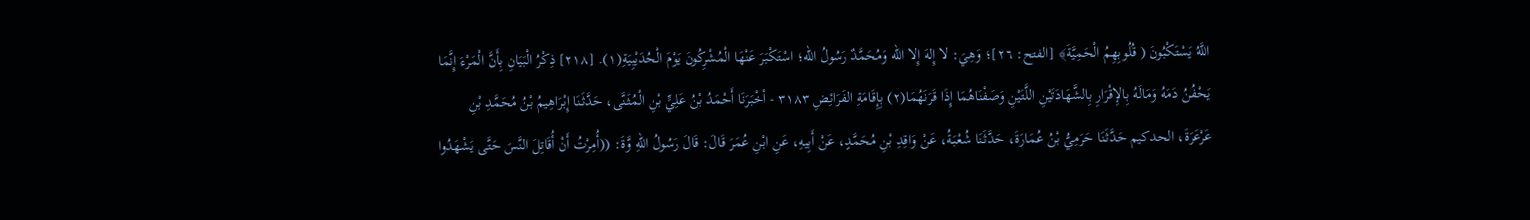اللَّهُ يَسْتَكْبُونَ ( قُلُوبِهِمُ الْحَمِيَّةَ﴾ [الفتح: ٢٦]؛ وَهِيَ: لا إِلهَ إِلا الله وَمُحَمَّدٌ رَسُولُ الله؛ اسْتَكْبَرَ عَنْهَا الْمُشْرِكُونَ يَوْمَ الْحُدَيْبِيَةِ(١). [٢١٨] ذِكْرُ الْبَيَانِ بِأَنَّ الْمَرْءَ إِنَّمَا يَحْفُنُ دَمَهُ وَمَالَهُ بِالإِقْرَارِ بِالشَّهَادَتَيْنِ اللَّتَيْنِ وَصَفْنَاهُمَا إِذَا قَرَنَهُمَا(٢) بِإِقَامَةِ الفَرَائِضِ ٣١٨٣ - أخْبَرَنَا أَحْمَدُ بْنُ عَلِيٍّ بْنِ الْمُثَنَّى، حَدَّثَنَا إِبْرَاهِيمُ بْنُ مُحَمَّدِ بْنِ عَرْعَرَةَ، الحدكيم حَدَّثَنَا حَرَمِيُّ بْنُ عُمَارَةَ، حَدَّثَنَا شُعْبَةُ، عَنْ وَاقِدِ بْنِ مُحَمَّدٍ، عَنْ أَبِيهِ، عَنِ ابْنِ عُمَرَ قَالَ: قَالَ رَسُولُ اللهِ وَّةَ: ((أُمِرْتُ أَنْ أُقَاتِلَ النَّسَ حَتَّى يَشْهَدُوا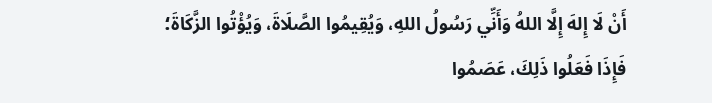أَنْ لَا إِلهَ إِلَّا اللهُ وَأَنِّي رَسُولُ اللهِ، وَيُقِيمُوا الصَّلَاةَ، وَيُؤْتُوا الزَّكَاةَ؛ فَإِذَا فَعَلُوا ذَلِكَ، عَصَمُوا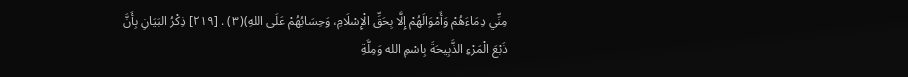مِنِّي دِمَاءَهُمْ وَأَمْوَالَهُمْ إِلَّا بِحَقِّ الْإِسْلَامِ، وَحِسَابُهُمْ عَلَى اللهِ)(٣) . [٢١٩] ذِكْرُ البَيَانِ بِأَنَّ ذَبْعَ الْمَرْءِ الذَّبِيحَةَ بِاسْمِ الله وَمِلَّةِ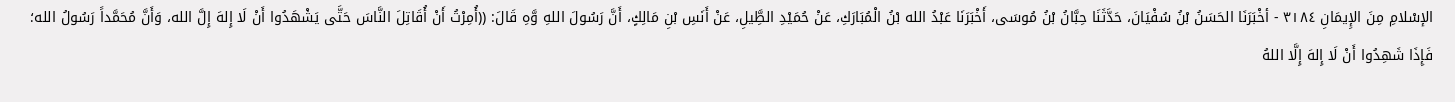الإسْلامِ مِنَ الإِيمَانِ ٣١٨٤ - أخْبَرَنَا الحَسَنُ بْنُ سُفْيَانَ، حَدَّثَنَا حِبَّانُ بْنُ مُوسَى، أَخْبَرَنَا عَبْدُ الله بْنُ الْمُبَارَكِ، عَنْ حُمَيْدِ الطَِّيلِ، عَنْ أَنَسِ بْنِ مَالِكٍ، أَنَّ رَسُولَ اللهِ وَّهِ قَالَ: ((أُمِرْتُ أَنْ أُقَاتِلَ النَّاسَ حَتَّى يَشْهَدُوا أَنْ لَا إِلهَ إِلَّ الله، وَأَنَّ مُحَمَّداً رَسُولُ الله؛ فَإِذَا شَهِدُوا أَنْ لَا إِلهَ إِلَّا اللهُ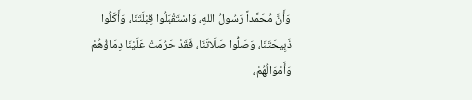وَأَنَّ مُحَمَّداً رَسُولُ اللهِ، وَاسْتَقْبَلُوا قِبْلَتَنَا، وَأَكَلُوا ذَبِيحَتَنَا، وَصَلُّوا صَلَاتَنَا، فَقَدْ حَرُمَتْ عَلَيْنَا دِمَاؤُهُمْ وَأَمْوَالُهُمْ،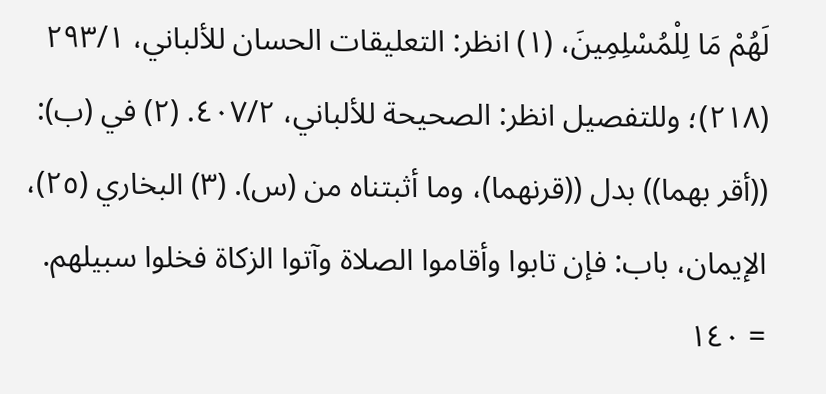لَهُمْ مَا لِلْمُسْلِمِينَ، (١) انظر: التعليقات الحسان للألباني، ٢٩٣/١ (٢١٨)؛ وللتفصيل انظر: الصحيحة للألباني، ٤٠٧/٢. (٢) في (ب): ((أقر بهما)) بدل ((قرنهما)، وما أثبتناه من (س). (٣) البخاري (٢٥)، الإيمان، باب: فإن تابوا وأقاموا الصلاة وآتوا الزكاة فخلوا سبيلهم. = ١٤٠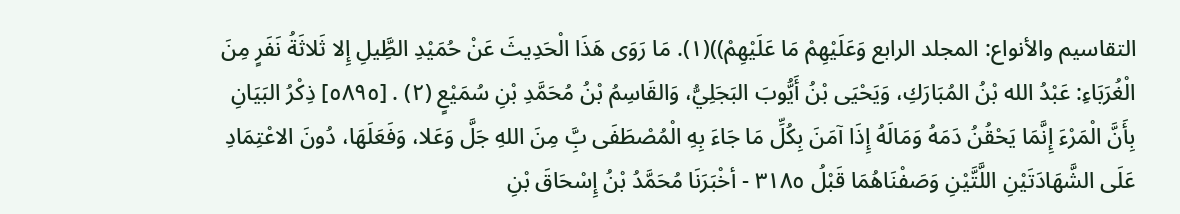التقاسيم والأنواع: المجلد الرابع وَعَلَيْهِمْ مَا عَلَيْهِمْ))(١). مَا رَوَى هَذَا الْحَدِيثَ عَنْ حُمَيْدِ الطَِّيلِ إِلا ثَلاثَةُ نَفَرٍ مِنَ الْغُرَبَاءِ: عَبْدُ الله بْنُ المُبَارَكِ، وَيَحْيَى بْنُ أَيُّوبَ البَجَلِيُّ، وَالقَاسِمُ بْنُ مُحَمَّدِ بْنِ سُمَيْعٍ (٢) . [٥٨٩٥] ذِكْرُ البَيَانِ بِأَنَّ الْمَرْءَ إِنَّمَا يَحْقُنُ دَمَهُ وَمَالَهُ إِذَا آمَنَ بِكُلِّ مَا جَاءَ بِهِ الْمُصْطَفَى بَِّ مِنَ اللهِ جَلَّ وَعَلا، وَفَعَلَهَا، دُونَ الاعْتِمَادِ عَلَى الشَّهَادَتَيْنِ اللَّتَّيْنِ وَصَفْنَاهُمَا قَبْلُ ٣١٨٥ - أخْبَرَنَا مُحَمَّدُ بْنُ إِسْحَاقَ بْنِ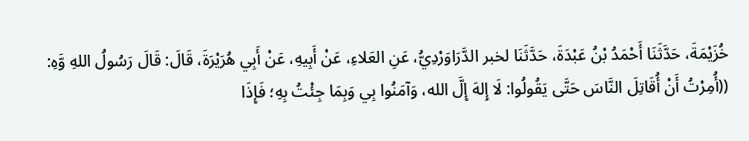خُزَيْمَةَ، حَدَّثَنَا أَحْمَدُ بْنُ عَبْدَةَ، حَدَّثَنَا لخبر الدَّرَاوَرْدِيُّ، عَنِ العَلاءِ، عَنْ أَبِيهِ، عَنْ أَبِي هُرَيْرَةَ، قَالَ: قَالَ رَسُولُ اللهِ وَّهِ: ((أُمِرْتُ أَنْ أُقَاتِلَ النَّاسَ حَتَّى يَقُولُوا: لَا إِلهَ إِلَّ الله، وَآمَنُوا بِي وَبِمَا جِئْتُ بِهِ؛ فَإِذَا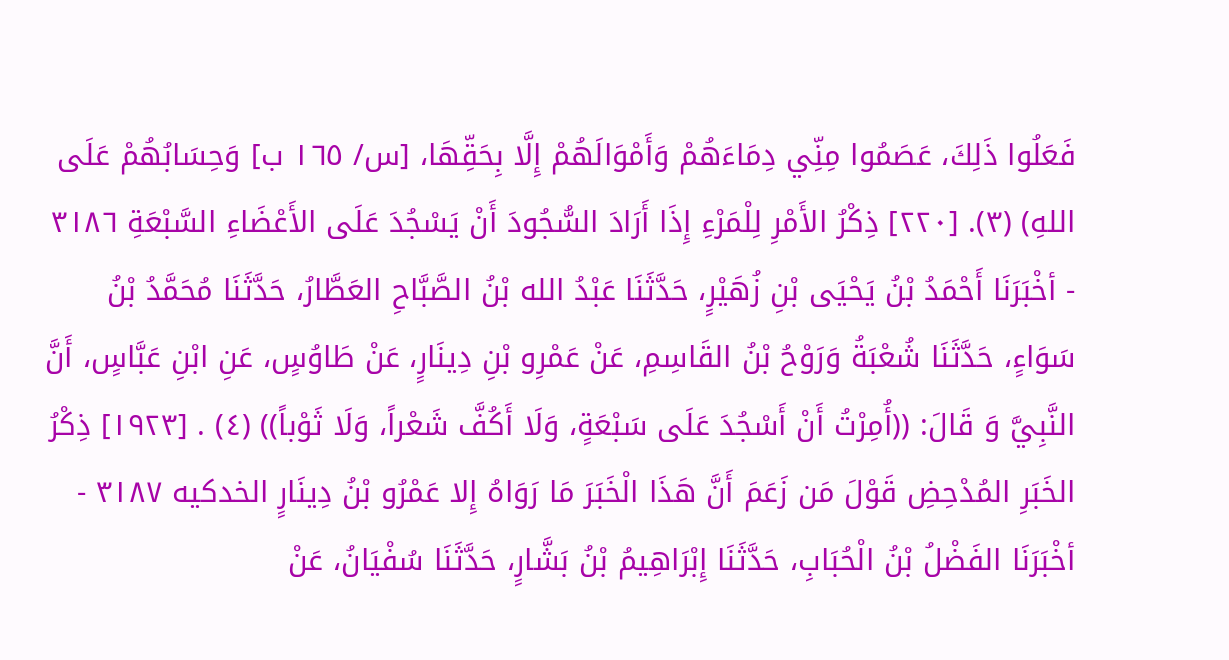فَعَلُوا ذَلِكَ، عَصَمُوا مِنِّي دِمَاءَهُمْ وَأَمْوَالَهُمْ إِلَّا بِحَقِّهَا، [س/ ١٦٥ ب] وَحِسَابُهُمْ عَلَى اللهِ) (٣). [٢٢٠] ذِكْرُ الأَمْرِ لِلْمَرْءِ إِذَا أَرَادَ السُّجُودَ أَنْ يَسْجُدَ عَلَى الأَعْضَاءِ السَّبْعَةِ ٣١٨٦ - أخْبَرَنَا أَحْمَدُ بْنُ يَحْيَى بْنِ زُهَيْرٍ، حَدَّثَنَا عَبْدُ الله بْنُ الصَّبَّاحِ العَطَّارُ، حَدَّثَنَا مُحَمَّدُ بْنُ سَوَاءٍ، حَدَّثَنَا شُعْبَةُ وَرَوْحُ بْنُ القَاسِمِ، عَنْ عَمْرِو بْنِ دِينَارٍ، عَنْ طَاوُسٍ، عَنِ ابْنِ عَبَّاسٍ، أَنَّ النَّبِيَّ وَ قَالَ: ((أُمِرْتُ أَنْ أَسْجُدَ عَلَى سَبْعَةٍ، وَلَا أَكُفَّ شَعْراً، وَلَا ثَوْباً)) (٤) . [١٩٢٣] ذِكْرُ الخَبَرِ المُدْحِضِ قَوْلَ مَن زَعَمَ أَنَّ هَذَا الْخَبَرَ مَا رَوَاهُ إِلا عَمْرُو بْنُ دِینَارٍ الخدكيه ٣١٨٧ - أخْبَرَنَا الفَضْلُ بْنُ الْحُبَابِ، حَدَّثَنَا إِبْرَاهِيمُ بْنُ بَشَّارٍ، حَدَّثَنَا سُفْيَانُ، عَنْ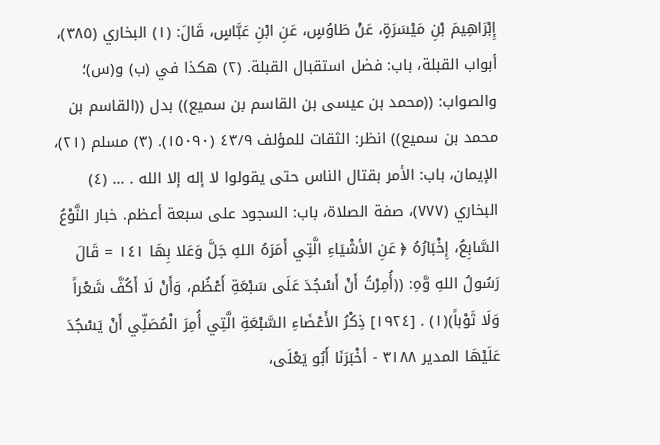إِبْرَاهِيمَ بْنِ مَيْسَرَةٍ، عَنْ طَاوُسٍ، عَنِ ابْنِ عَبَّاسٍ، قَالَ: (١) البخاري (٣٨٥)، أبواب القبلة، باب: فضل استقبال القبلة. (٢) هكذا في (ب) و(س)؛ والصواب: ((محمد بن عيسى بن القاسم بن سميع)) بدل ((القاسم بن محمد بن سميع)) انظر: الثقات للمؤلف ٤٣/٩ (١٥٠٩٠). (٣) مسلم (٢١)، الإيمان، باب: الأمر بقتال الناس حتى يقولوا لا إله إلا الله . ... (٤) البخاري (٧٧٧)، صفة الصلاة، باب: السجود على سبعة أعظم. خبار النَّوْعُ السَّابِعُ، إِخْبَارُهُ ﴿ عَنِ الأشْيَاءِ الَّتِي أَمَرَهُ اللهِ جَلَّ وَعَلا بِهَا ١٤١ = قَالَ رَسُولُ اللهِ وَّهِ: ((أُمِرْتُ أَنْ أَسْجُدَ عَلَى سَبْعَةِ أَعْظُم، وَأَنْ لَا أَكُفَّ شَعْراً وَلَا ثَوْباً)(١) . [١٩٢٤] ذِكْرُ الأَعْضَاءِ السَّبْعَةِ الَّتِي أُمِرَ الْمُصَلِّي أَنْ يَسْجُدَ عَلَيْهَا المدير ٣١٨٨ - أخْبَرَنَا أَبُو يَعْلَى،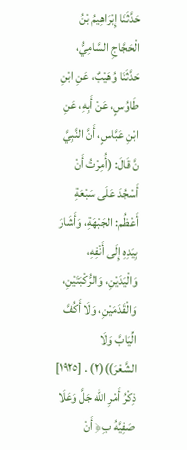حَدَّثَنَا إِبْرَاهِيمُ بْنُ الْحَجَّاجِ السَّامِيُّ، حَدَّثَنَا وُهَيْبٌ، عَنِ ابْنِ طَاوُسٍ، عَنْ أَبِهِ، عَنِ ابْنِ عَبَّاسٍ، أَنَّ النَّبِيَّ نَّ قَالَ: (أُمِرْتُ أَنْ أَسْجُدَ عَلَى سَبْعَةِ أَعْظُم: الجَبْهَةِ، وَأَشَارَ بِيَدِهِ إِلَى أَنْفِهِ، وَالْيَدَيْنِ، وَالرُّكْبَتَيْنِ، وَالْقَدَمَيْنِ، وَلَا أَكُفَّ الِّيَابَّ وَلَا الشَّعْرَ))(٢) . [١٩٢٥] ذِكْرُ أَمْرِ الله جَلَّ وَعَلَا صَفِيَّهُ بِ﴿ أَنْ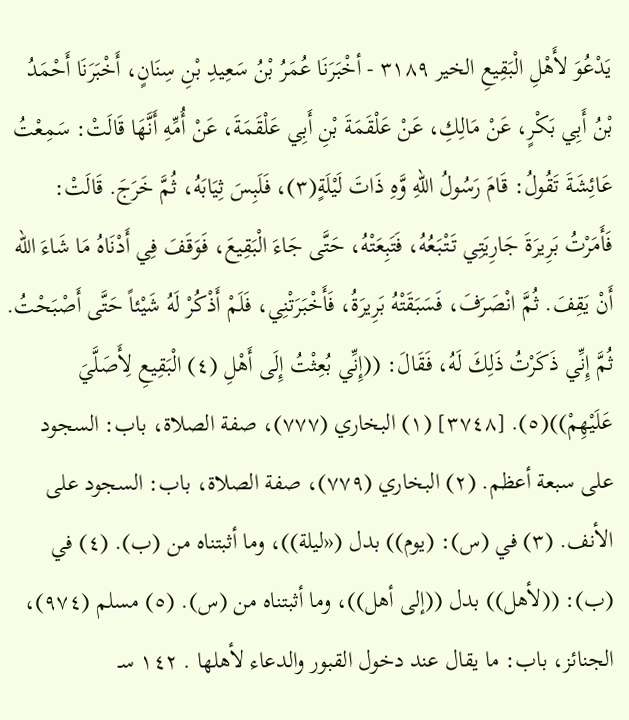يَدْعُوَ لأَهْلِ الْبَقِيعِ الخير ٣١٨٩ - أخْبَرَنَا عُمَرُ بْنُ سَعِيدِ بْنِ سِنَانٍ، أَخْبَرَنَا أَحْمَدُ بْنُ أَبِي بَكْرٍ، عَنْ مَالِكِ، عَنْ عَلْقَمَةَ بْنِ أَبِي عَلْقَمَةَ، عَنْ أُمِّهِ أَنَّهَا قَالَتْ: سَمِعْتُ عَائِشَةَ تَقُولُ: قَامَ رَسُولُ اللهِ وَّهِ ذَاتَ لَيْلَةٍ(٣)، فَلَبِسَ ثِيَابَهُ، ثُمَّ خَرَجَ. قَالَتْ: فَأَمَرْتُ بَرِيرَةَ جَارِيَتِي تَتْبَعُهُ، فَتَبِعَتْهُ، حَتَّى جَاءَ الْبَقِيعَ، فَوَقَفَ فِي أَدْنَاهُ مَا شَاءَ الله أَنْ يَقِفَ. ثُمَّ انْصَرَفَ، فَسَبَقَتْهُ بَرِيرَةُ، فَأَخْبَرَتْنِي، فَلَمْ أَذْكُرْ لَهُ شَيْئاً حَتَّى أَصْبَحْتُ. ثُمَّ إِنِّي ذَكَرْتُ ذَلِكَ لَهُ، فَقَالَ: ((إِنِّي بُعِثْتُ إِلَى أَهْلِ (٤) الْبَقِيعِ لِأَصَلَّيَ عَلَيْهِمْ))(٥). [٣٧٤٨] (١) البخاري (٧٧٧)، صفة الصلاة، باب: السجود على سبعة أعظم. (٢) البخاري (٧٧٩)، صفة الصلاة، باب: السجود على الأنف. (٣) في (س): (يوم)) بدل («ليلة))، وما أثبتناه من (ب). (٤) في (ب): ((لأهل)) بدل ((إلى أهل))، وما أثبتناه من (س). (٥) مسلم (٩٧٤)، الجنائز، باب: ما يقال عند دخول القبور والدعاء لأهلها . ١٤٢ سـ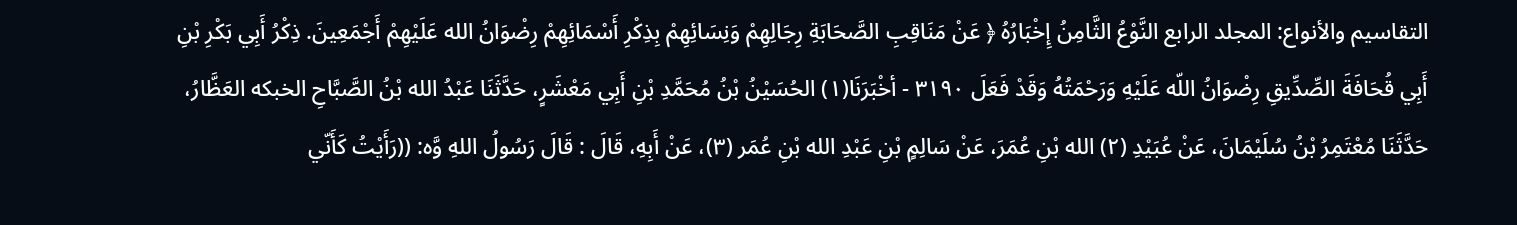التقاسيم والأنواع: المجلد الرابع النَّوْعُ الثَّامِنُ إِخْبَارُهُ ﴿ عَنْ مَنَاقِبِ الصَّحَابَةِ رِجَالِهِمْ وَنِسَائِهِمْ بِذِكْرِ أَسْمَائِهِمْ رِضْوَانُ الله عَلَيْهِمْ أَجْمَعِينَ. ذِكْرُ أَبِي بَكْرِ بْنِ أَبِي قُحَافَةَ الصِّدِّيقِ رِضْوَانُ اللّه عَلَيْهِ وَرَحْمَتُهُ وَقَدْ فَعَلَ ٣١٩٠ - أخْبَرَنَا(١) الحُسَيْنُ بْنُ مُحَمَّدِ بْنِ أَبِي مَعْشَرٍ، حَدَّثَنَا عَبْدُ الله بْنُ الصَّبَّاحِ الخبكه العَظَّارُ، حَدَّثَنَا مُعْتَمِرُ بْنُ سُلَيْمَانَ، عَنْ عُبَيْدِ (٢) الله بْنِ عُمَرَ، عَنْ سَالِمٍ بْنِ عَبْدِ الله بْنِ عُمَر (٣)، عَنْ أَبِهِ، قَالَ : قَالَ رَسُولُ اللهِ وَّه: ((رَأَيْتُ كَأَنّي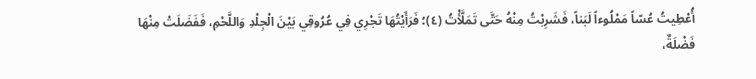أُعْطِيتُ عُسّاً مَمْلُوءاً لَبَناً، فَشَرِبْتُ مِنْهُ حَتَّى تَمَلَّأْتُ (٤)؛ فَرَأَيْتُهَا تَجْرِي فِي عُرُوقِي بَيْنَ الْجِلْدِ وَاللَّحْمِ، فَفَضَلَتْ مِنْهَا فَضْلَةٌ،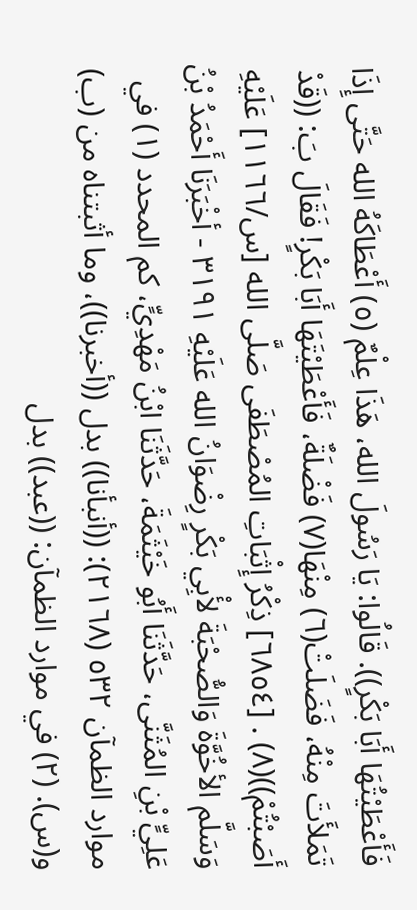فَأَعْطَيْتُهَا أَبَا بَكْرٍ)). قَالُوا: يَا رَسُولَ الله، هَذَا عِلْمٌ (٥) أَعْطَاكَهُ الله حَتَّى إِذَا تَمَلأَتَ مِنْهُ، فَضَلَتْ(٦) مِنْهَا(٧) فَضْلَةٌ، فَأَعْطَيْتَهَا أَبَا بَكْرٍ! فَقَالَ بَ: ((قَدْ أَصَبْتُمْ))(٨) . [٦٨٥٤] ذِكْرُ إِثْبَاتِ المُصْطَفَى صَلَّى الله [س/١١٦٦] عَلَيْهِ وَسَلَّم الأخُوَّةَ وَالصُّحْبَةَ لأْبِي بَكْرٍ رِضْوَانُ الله عَلَيْهِ ٣١٩١ - أخْبَرَنَا أَحْمَدُ بْنُ عَلِيٍّ بْنِ المُثَنَّى، حَدَّثَنَا أَبُو خَيْثَمَةَ، حَدَّثَنَا ابْنُ مَهْدِيٍّ، كم المحدد (١) في موارد الظمآن ٥٣٢ (٢١٦٨): ((أنبأنا)) بدل ((أخبرنا))، وما أثبتناه من (ب) و(س). (٢) في موارد الظمآن: ((عبد)) بدل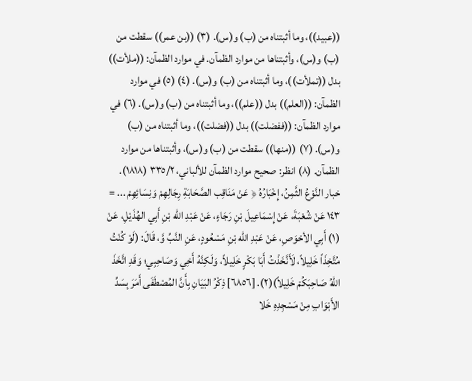((عبيد))، وما أثبتناه من (ب) و(س). (٣) ((بن عمر)) سقطت من (ب) و(س)، وأثبتناها من موارد الظمآن. في موارد الظمآن: ((ملأت)) بدل ((تملأت))، وما أثبتناه من (ب) و(س). (٤) (٥) في موارد الظمآن: ((العلم)) بدل ((علم))، وما أثبتناه من (ب) و(س). (٦) في موارد الظمآن: ((ففضلت)) بدل ((فضلت))، وما أثبتناه من (ب) و(س). (٧) ((منها)) سقطت من (ب) و(س)، وأثبتناها من موارد الظمآن. (٨) انظر: صحيح موارد الظمآن للألباني، ٣٣٥/٢ (١٨١٨). خبار النَّوْعُ الثَّمِنُ، إِخْبَارُهُ ﴿ عَنْ مَنَاقِب الصَّحَابَةِ رِجَالِهِمْ وَنِسَائِهِمْ ... = ١٤٣ عَنْ شُعْبَةَ، عَنْ إِسْمَاعِيلَ بْنِ رَجَاءٍ، عَنْ عَبْدِ الله بْنِ أَبِي الهُذَيْلِ، عَنْ (١) أَبِي الأحْوَصِ، عَنْ عَبْدِ الله بْنِ مَسْعُودٍ، عَنِ النَّبِّ وَّ، قَالَ: (لَوْ كُنْتُ مُتَّخِذَاً خَلِيلاً، لَأَنَّخَذْتُ أَبَا بَكْرٍ خَلِيلاً، وَلَكِنَّهُ أَخِي وَصَاحِبِي؛ وَقَدِ اتَّخَذَ اللهُ صَاحِبَكُمْ خَلِيلاً)(٢). [٦٨٥٦] ذِكْرُ البَيَانِ بِأَنَّ المُصْطَفَى أَمَرَ بِسَدِّ الأَبْوَابِ مِنْ مَسْجِدِهِ خَلا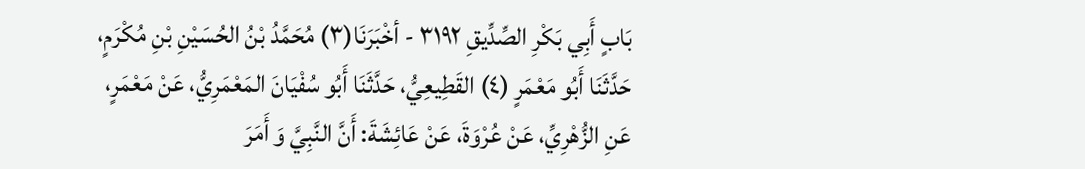بَابٍ أَبِي بَكْرِ الصِّدِّيقِ ٣١٩٢ - أخْبَرَنَا(٣) مُحَمَّدُ بْنُ الحُسَيْنِ بْنِ مُكْرَمٍ، حَدَّثَنَا أَبُو مَعْمَرٍ (٤) القَطِيعِيُّ، حَدَّثَنَا أَبُو سُفْيَانَ المَعْمَرِيُّ، عَنْ مَعْمَرٍ، عَنِ الزُّهْرِيِّ، عَنْ عُرْوَةَ، عَنْ عَائِشَةَ: أَنَّ النَّبِيَّ وَ أَمَرَ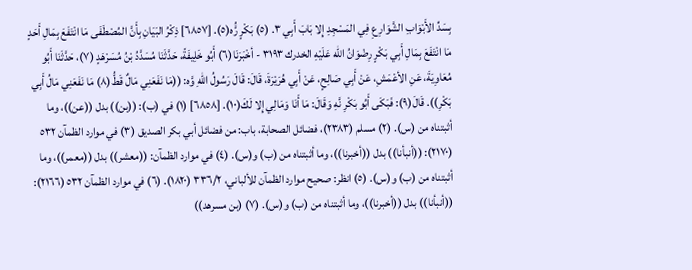بِسَدِّ الأَبْوَابِ الشَّوَارِعِ فِي المَسْجِدِ إِلا بَابَ أَبِي ٣. (٥) بَكْرٍ رَُّه(٥). [٦٨٥٧] ذِكْرُ البَيَانِ بِأَنَّ المُصْطَفَى مَا انْتَفَعَ بِمَالِ أَحَدٍ مَا انْتَفَعَ بِمَالِ أَبِي بَكْرٍ رِضْوَانُ الله عَلَيْهِ الخدرك ٣١٩٣ - أخْبَرَنَا(٦) أَبُو خَلِيفَةً، حَدَّثَنَا مُسَدَّدُ بْنُ مُسَرْهَدٍ (٧)، حَدَّثَنَا أَبُو مُعَاوِيَةَ، عَنِ الأعْمَشِ، عَنْ أَبِي صَالِحٍ، عَنْ أَبِي هُرَيْرَةَ، قَالَ: قَالَ رَسُولُ اللهِ وَّه: ((مَا نَفَعَنِي مَالٌ قَطُّ(٨) مَا نَفَعَنِي مَالُ أَبِي بَكْرِ)). قَالَ(٩): فَبَكَى أَبُو بَكْرِ نَّهِ وَقَالَ: مَا أَنَا وَمَالِي إِلا لَكَ(١٠). [٦٨٥٨] (١) في (ب): ((بن)) بدل ((عن))، وما أثبتناه من (س). (٢) مسلم (٢٣٨٣)، فضائل الصحابة، باب: من فضائل أبي بكر الصديق (٣) في موارد الظمآن ٥٣٢ (٢١٧٠): ((أنبأنا)) بدل ((أخبرنا))، وما أثبتناه من (ب) و(س). (٤) في موارد الظمآن: ((معشر)) بدل ((معمر))، وما أثبتناه من (ب) و(س). (٥) انظر: صحيح موارد الظمآن للألباني، ٣٣٦/٢ (١٨٢٠). (٦) في موارد الظمآن ٥٣٢ (٢١٦٦): ((أنبأنا)) بدل ((أخبرنا))، وما أثبتناه من (ب) و(س). (٧) (بن مسرهد))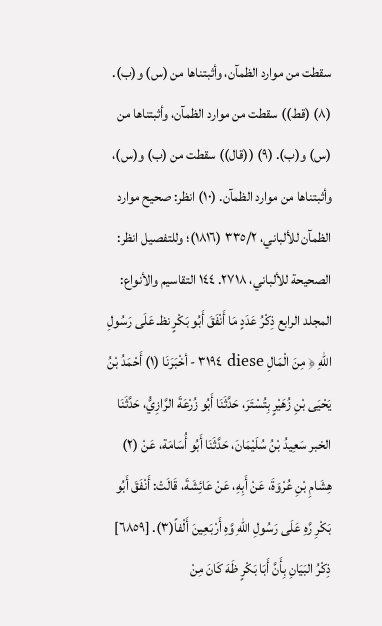سقطت من موارد الظمآن، وأثبتناها من (س) و(ب). (٨) (قط)) سقطت من موارد الظمآن، وأثبتناها من (س) و(ب). (٩) ((قال)) سقطت من (ب) و(س)، وأثبتناها من موارد الظمآن. (١٠) انظر: صحيح موارد الظمآن للألباني، ٣٣٥/٢ (١٨١٦)؛ وللتفصيل انظر: الصحيحة للألباني، ٢٧١٨. ١٤٤ التقاسيم والأنواع: المجلد الرابع ذِكْرُ عَدَدٍ مَا أَنْفَقَ أَبُو بَكْرٍ نظـ عَلَى رَسُولِ اللهِ ﴿ مِنَ الْمَالِ diese ٣١٩٤ - أخْبَرَنَا (١) أَحْمَدُ بْنُ يَحْيَى بْنِ زُهَيْرٍ بِتُسْتَرَ، حَدَّثَنَا أَبُو زُرْعَةَ الرَّازِيُّ، حَدَّثَنَا الخبر سَعِيدُ بْنُ سُلَيْمَانَ، حَدَّثَنَا أَبُو أُسَامَة، عَنْ (٢) هِشَامِ بْنِ عُرْوَةَ، عَنْ أَبِهِ، عَنْ عَائِشَةَ، قَالَتْ: أَنْفَقَ أَبُو بَكْرِ رَّهِ عَلَى رَسُولِ اللهِ وَّهِ أَرْبَعِينَ أَلْفاً(٣). [٦٨٥٩] ذِكْرُ البَيَانِ بِأَنَّ أَبَا بَكْرٍ ظَهَ كَانَ مِنْ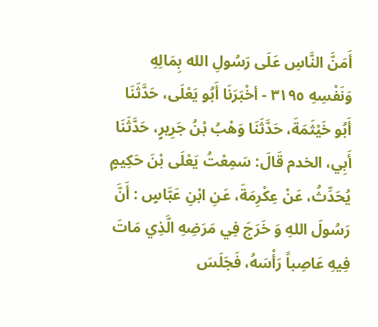أَمَنَّ النَّاسِ عَلَى رَسُولِ الله بِمَالِهِ وَنَفْسِهِ ٣١٩٥ - أخْبَرَنَا أَبُو يَعْلَى، حَدَّثَنَا أَبُو خَيْثَمَةَ، حَدَّثَنَا وَهْبُ بْنُ جَرِيرٍ، حَدَّثَنَا أَبِي، الخدم قَالَ: سَمِعْتُ يَعْلَى بْنَ حَكِيمٍ يُحَدِّثُ، عَنْ عِكْرِمَةَ، عَنِ ابْنِ عَبَّاسٍ : أَنَّ رَسُولَ اللهِ وَ خَرَجَ فِي مَرَضِهِ الَّذِي مَاتَ فِيهِ عَاصِباً رَأْسَهُ، فَجَلَسَ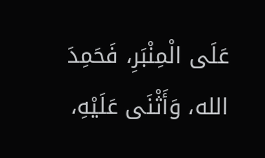عَلَى الْمِنْبَرِ، فَحَمِدَ الله، وَأَثْنَى عَلَيْهِ،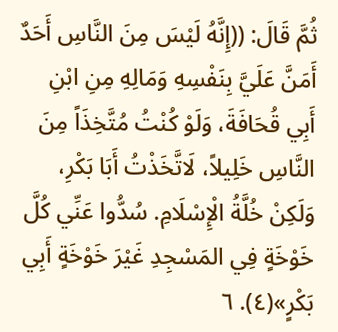ثُمَّ قَالَ: ((إِنَّهُ لَيْسَ مِنَ النَّاسِ أَحَدٌ أَمَنَّ عَلَيَّ بِنَفْسِهِ وَمَالِهِ مِنِ ابْنِ أَبِي قُحَافَةَ، وَلَوْ كُنْتُ مُتَّخِذَاً مِنَ النَّاسِ خَلِيلاً، لَاتَّخَذْتُ أَبَا بَكْرِ، وَلَكِنْ خُلَّةُ الْإِسْلَامِ. سُدُّوا عَنِّي كُلَّ خَوْخَةٍ فِي المَسْجِدِ غَيْرَ خَوْخَةٍ أَبِي بَكْرٍ»(٤). ٦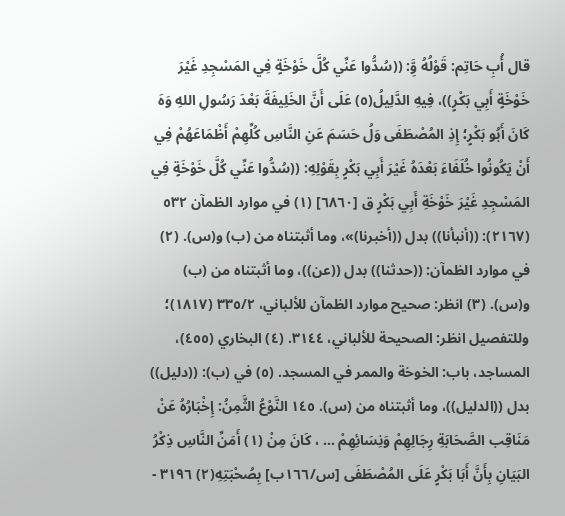قال أُبِ حَاتِم: قَوْلُهُ وَِّ: ((سُدُّوا عَنِّي كُلَّ خَوْخَةٍ فِي المَسْجِدِ غَيْرَ خَوْخَةٍ أَبِي بَكْرٍ))، فِيهِ الدَّلِيلُ(٥) عَلَى أَنَّ الخَلِيفَةَ بَعْدَ رَسُولِ اللهِ وَهَ كَانَ أَبُو بَكْرٍ؛ إِذِ المُصْطَفَى وَلُ حَسَمَ عَنِ النَّاسِ كُلِّهِمْ أَظْمَاعَهُمْ فِي أَنْ يَكُونُوا خُلَفَاءَ بَعْدَهُ غَيْرَ أَبِي بَكْرٍ بِقَوْلِهِ: ((سُدُّوا عَنِّي كُلَّ خَوْخَةٍ فِي المَسْجِدِ غَيْرَ خَوْخَةِ أَبِي بَكْرٍ ق [٦٨٦٠] (١) في موارد الظمآن ٥٣٢ (٢١٦٧): ((أنبأنا)) بدل ((أخبرنا)»، وما أثبتناه من (ب) و(س). (٢) في موارد الظمآن: ((حدثنا)) بدل ((عن))، وما أثبتناه من (ب) و(س). (٣) انظر: صحيح موارد الظمآن للألباني، ٣٣٥/٢ (١٨١٧)؛ وللتفصيل انظر: الصحيحة للألباني، ٣١٤٤. (٤) البخاري (٤٥٥)، المساجد، باب: الخوخة والممر في المسجد. (٥) في (ب): ((دليل)) بدل ((الدليل))، وما أثبتناه من (س). ١٤٥ النَّوْعُ الثَّمِنُ: إِخْبَارُهُ عَنْ مَنَاقِب الصَّحَابَةِ رِجَالِهِمْ وَنِسَائِهِمْ ... ، كَانَ مِنْ (١) أَمَنِّ النَّاسِ ذِكْرُ البَيَانِ بِأَنَّ أَبَا بَكْرٍ عَلَى المُصْطَفَى [س/١٦٦ب] بِصُحْبَتِهِ(٢) ٣١٩٦ -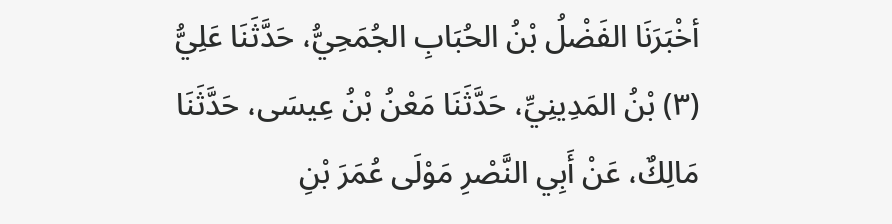أخْبَرَنَا الفَضْلُ بْنُ الحُبَابِ الجُمَحِيُّ، حَدَّثَنَا عَلِيُّ (٣) بْنُ المَدِينِيِّ، حَدَّثَنَا مَعْنُ بْنُ عِيسَى، حَدَّثَنَا مَالِكٌ، عَنْ أَبِي النَّصْرِ مَوْلَى عُمَرَ بْنِ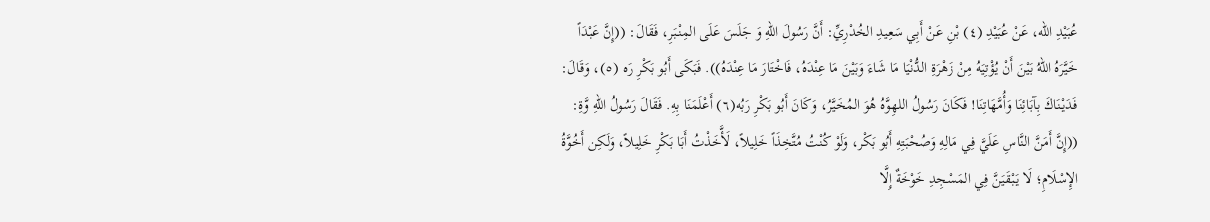عُبَيْدِ الله، عَنْ عُبَيْدِ (٤) بْنِ عَنْ أَبِي سَعِيدِ الخُدْرِيِّ: أَنَّ رَسُولَ اللهِ وَ جَلَسَ عَلَى المِنْبَرِ، فَقَالَ: ((إِنَّ عَبْدَاً خَيَّرَهُ اللهُ بَيْنَ أَنْ يُؤْتِيَهُ مِنْ زَهْرَةِ الدُّنْيَا مَا شَاءَ وَبَيْنَ مَا عِنْدَهُ، فَاخْتَارَ مَا عِنْدَهُ)). فَبَكَى أَبُو بَكْرِ رَه (٥)، وَقَالَ: فَدَيْنَاكَ بِآبَائِنَا وَأُمَّهَاتِنَا! فَكَانَ رَسُولُ اللهِوَّهُ هُوَ المُخَيَّرُ، وَكَانَ أَبُو بَكْرِ رَبُه(٦) أَعْلَمَنَا بِهِ. فَقَالَ رَسُولُ اللهِ وَّةِ: ((إِنَّ أَمَنَّ النَّاسِ عَلَيَّ فِي مَالِهِ وَصُحْبَتِهِ أَبُو بَكْر، وَلَوْ كُنْتُ مُتَّخِذَاً خَلِيلاً، لَأَّخَذْتُ أَبَا بَكْرِ خَلِيلاً، وَلَكِن أَخُوَّةُ الإِسْلَامِ؛ لَا يَبْقَيَنَّ فِي المَسْجِدِ خَوْخَةٌ إِلَّا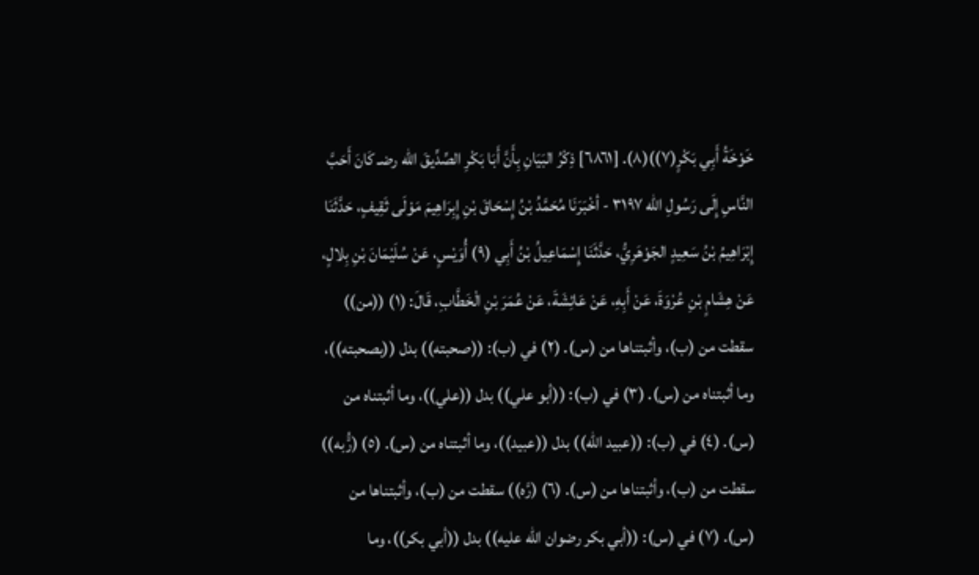خَوْخَةُ أَبِي بَكْرٍ(٧))(٨). [٦٨٦١] ذِكْرُ البَيَانِ بِأَنَّ أَبَا بَكْرِ الصِّدِّيقَ الله رضـ كَانَ أَحَبَّ النَّاسِ إِلَى رَسُولِ الله ٣١٩٧ - أخْبَرَنَا مُحَمَّدُ بْنُ إِسْحَاقَ بْنِ إِبِرَاهِيمَ مَوْلَى ثَقِيفٍ، حَدَّثَنَا إِبْرَاهِيمُ بْنُ سَعِيدٍ الجَوْهَرِيُّ، حَدَّثَنَا إِسْمَاعِيلُ بْنُ أَبِي (٩) أُوَيْسٍ، عَنْ سُلَيْمَانَ بْنِ بِلالٍ، عَنْ هِشَامٍ بْنِ عُرْوَةَ، عَنْ أَبِهِ، عَنْ عَائِشَةَ، عَنْ عُمَرَ بْنِ الْخَطَّابِ، قَالَ: (١) ((من)) سقطت من (ب)، وأثبتناها من (س). (٢) في (ب): ((صحبته)) بدل ((بصحبته))، وما أثبتناه من (س). (٣) في (ب): ((أبو علي)) بدل ((علي))، وما أثبتناه من (س). (٤) في (ب): ((عبيد الله)) بدل ((عبيد))، وما أثبتناه من (س). (٥) (رَُّبه)) سقطت من (ب)، وأثبتناها من (س). (٦) (رَّه)) سقطت من (ب)، وأثبتناها من (س). (٧) في (س): ((أبي بكر رضوان الله عليه)) بدل ((أبي بكر))، وما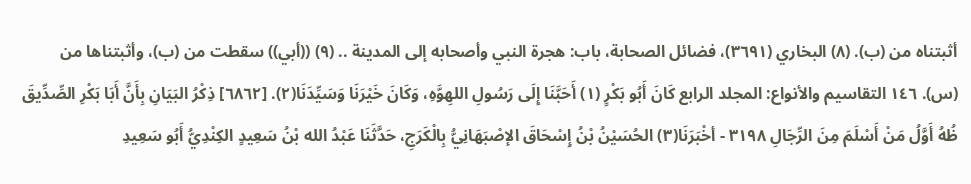أثبتناه من (ب). (٨) البخاري (٣٦٩١)، فضائل الصحابة، باب: هجرة النبي وأصحابه إلى المدينة .. (٩) ((أبي)) سقطت من (ب)، وأثبتناها من (س). ١٤٦ التقاسيم والأنواع: المجلد الرابع كَانَ أَبُو بَكْرٍ (١) أَحَبَّنَا إِلَى رَسُولِ اللهِوَّهِ، وَكَانَ خَيْرَنَا وَسَيِّدَنَا(٢). [٦٨٦٢] ذِكْرُ البَيَانِ بِأَنَّ أَبَا بَكْرِ الصِّدِّيقَ ظُهُ أَوَّلُ مَنْ أَسْلَمَ مِنَ الرِّجَالِ ٣١٩٨ - أخْبَرَنَا(٣) الحُسَيْنُ بْنُ إِسْحَاقَ الإصْبَهَانِيُّ بِالْكَرَجِ، حَدَّثَنَا عَبْدُ الله بْنُ سَعِيدٍ الكِنْدِيُّ أَبُو سَعِيدِ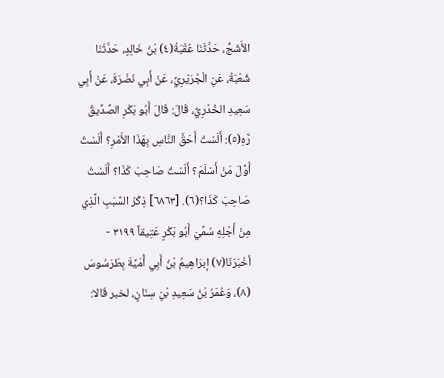الأَشَجُّ، حَدَّثَنَا عُقْبَةُ(٤) بْنُ خَالِدٍ، حَدَّثَنَا شُعْبَةُ، عَنِ الْجُرَيْرِيِّ، عَنْ أَبِي نَضْرَةَ، عَنْ أَبِي سَعِيدِ الخُدْرِيِّ، قَالَ: قَالَ أَبُو بَكْرِ الصِّدِّيقُ رَّهِ(٥): أَلَسْتُ أَحَقَّ النَّاسِ بِهَذَا الأَمْرِ؟ أَلَسْتُ أَوَّلَ مَنْ أَسْلَمَ؟ أَلَسْتُ صَاحِبَ كَذَا؟ أَلَسْتُ صَاحِبَ كَذَا؟(٦). [٦٨٦٣] ذِكْرُ السَّبَبِ الَّذِي مِنْ أَجْلِهِ سُمِّيَ أَبُو بَكْرٍ عَتِيقاً ٣١٩٩ - أخْبَرَنَا(٧) إبرَاهِيمُ بْنُ أَبِي أُمَيَّةَ بِطَرَسُوسَ (٨)، وَعُمَرُ بْنُ سَعِيدِ بْنِ سِنَانٍ، لخبر قَالا: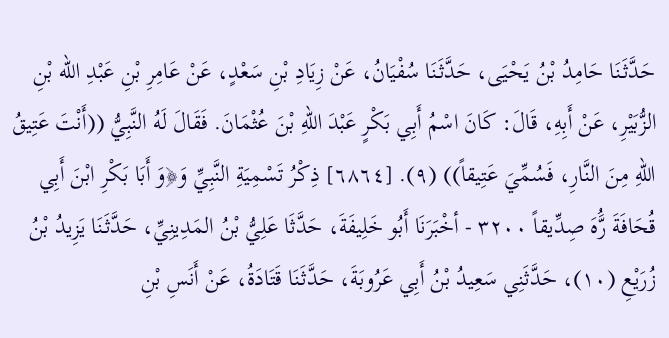حَدَّثَنَا حَامِدُ بْنُ يَحْيَى، حَدَّثَنَا سُفْيَانُ، عَنْ زِيَادِ بْنِ سَعْدٍ، عَنْ عَامِرِ بْنِ عَبْدِ الله بْنِ الزُّبَيْرِ، عَنْ أَبِهِ، قَالَ: كَانَ اسْمُ أَبِي بَكْرٍ عَبْدَ اللهِ بْنَ عُثْمَانَ. فَقَالَ لَهُ النَّبِيُّ ((أَنْتَ عَتِيقُ اللهِ مِنَ النَّارِ، فَسُمِّيَ عَتِيقاً)) (٩). [٦٨٦٤] ذِكْرُ تَسْمِيَةِ النَّبِيِّ وَ﴿وَ أَبَا بَكْرِ ابْنَ أَبِي قُحَافَةَ رَُّهَ صِدِّيقاً ٣٢٠٠ - أخْبَرَنَا أَبُو خَلِيفَةَ، حَدَّثَا عَلِيُّ بْنُ المَدِينِيِّ، حَدَّثَنَا يَزِيدُ بْنُ زُرَيْعِ (١٠)، حَدَّثَنِي سَعِيدُ بْنُ أَبِي عَرُوبَةَ، حَدَّثَنَا قَتَادَةُ، عَنْ أَنَسِ بْنِ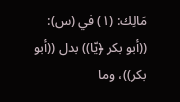مَالِك: (١) في (س): ((أبو بكر ﴿يّا)) بدل ((أبو بكر))، وما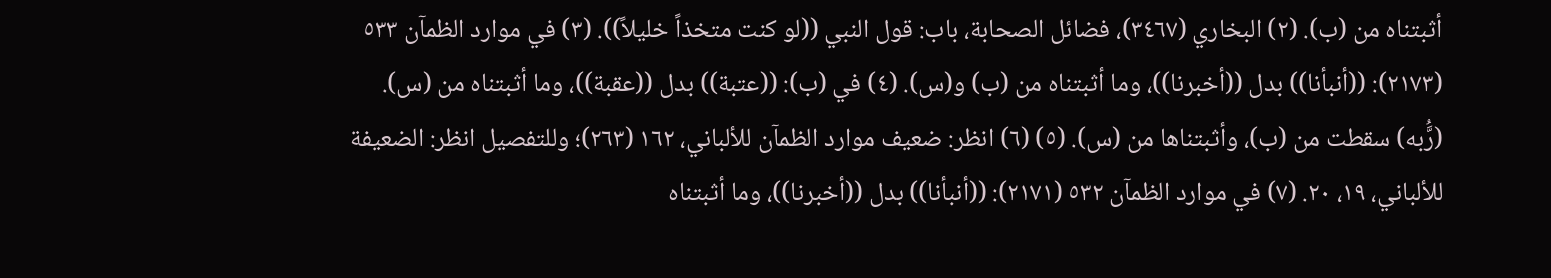أثبتناه من (ب). (٢) البخاري (٣٤٦٧)، فضائل الصحابة، باب: قول النبي ((لو كنت متخذاً خليلاً)). (٣) في موارد الظمآن ٥٣٣ (٢١٧٣): ((أنبأنا)) بدل ((أخبرنا))، وما أثبتناه من (ب) و(س). (٤) في (ب): ((عتبة)) بدل ((عقبة))، وما أثبتناه من (س). (رَُّبه) سقطت من (ب)، وأثبتناها من (س). (٥) (٦) انظر: ضعيف موارد الظمآن للألباني، ١٦٢ (٢٦٣)؛ وللتفصيل انظر: الضعيفة للألباني، ١٩، ٢٠. (٧) في موارد الظمآن ٥٣٢ (٢١٧١): ((أنبأنا)) بدل ((أخبرنا))، وما أثبتناه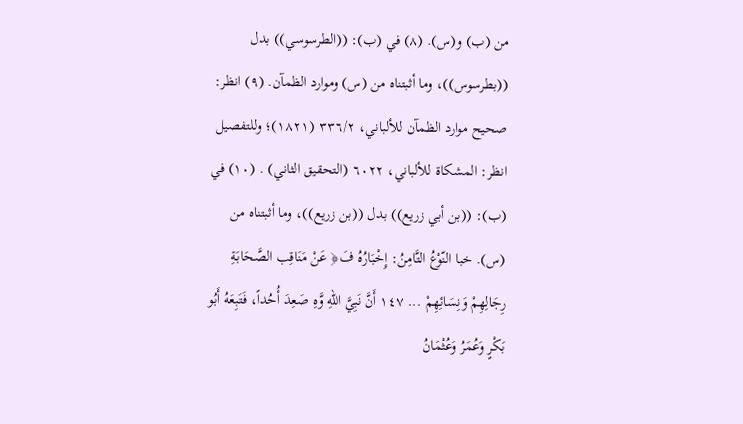من (ب) و(س). (٨) في (ب): ((الطرسوسي)) بدل ((بطرسوس))، وما أثبتناه من (س) وموارد الظمآن. (٩) انظر: صحيح موارد الظمآن للألباني، ٣٣٦/٢ (١٨٢١)؛ وللتفصيل انظر: المشكاة للألباني، ٦٠٢٢ (التحقيق الثاني) . (١٠) في (ب): ((بن أبي زريع)) بدل ((بن زريع))، وما أثبتناه من (س). خبا النّوْعُ التَّامِنُ: إِخْبَارُهُ فَ﴿ عَنْ مَنَاقِب الصَّحَابَةِ رِجَالِهِمْ وَنِسَائِهِمْ ... ١٤٧ أَنَّ نَبِيَّ اللهِ وَّهِ صَعِدَ أُحُداً، فَتَبِعَهُ أَبُو بَكْرٍ وَعُمَرُ وَعُثْمَانُ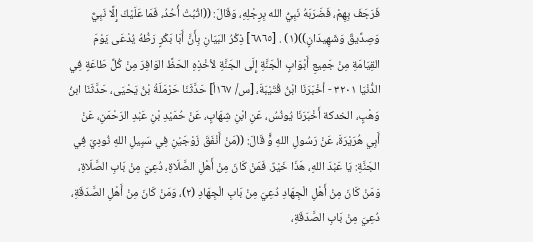فَرَجَفَ بِهِمْ، فَضَرَبَهُ نَبِيُّ الله بِرِجْلِهِ، وَقَالَ: ((اثْبُتْ أُحُدُ، فَمَا عَلَيْكَ إِلَّا نَبِيٌّ وَصِدِّيقٌ وَشَهِيدَانٍ))(١) . [٦٨٦٥] ذِكْرُ البَيَانِ بِأَنَّ أَبَا بَكْرٍ رَظُهُ يُدْعَى يَوْمَ القِيَامَةِ مِنْ جَمِيعِ أَبْوَابٍ الْجَنَّةِ إِلَى الجَنَّةِ لأخْذِهِ الحَظَّ الوَافِرَ مِنْ كُلِّ طَاعَةٍ فِي الدُّنْيَا ٣٢٠١ - أخْبَرَنَا ابْنُ قُتَيْبَةَ، [س/ ١٦٧أ] حَدَّثَنَا حَرْمَلَةُ بْنُ يَحْيَى، حَدَّثَنَا ابنُ وَهْبٍ، الخدكة أَخْبَرَنَا يُونُسُ، عَنِ ابْنِ شِهَابٍ، عَنْ حُمَيْدِ بْنِ عَبْدِ الرَحْمَنِ، عَنْ أَبِي هُرَيْرَةَ، عَنْ رَسُولِ اللهِ وٍَّ قَالَ: ((مَنْ أَنْفَقَ زَوْجَيْنِ فِي سَبِيلِ اللهِ نُودِيَ فِي الجَنَّةِ: يَا عَبْدَ اللهِ، هَذَا خَيْرٌ. فَمَنْ كَانَ مِنْ أَهْلِ الصَّلَاةِ، دُعِيَ مِنْ بَابِ الصَّلَاةِ، وَمَنْ كَانَ مِنْ أَهْلِ الْجِهَادِ دُعِيَ مِنْ بَابِ الْجِهَادِ (٢)، وَمَنْ كَانَ مِنْ أَهْلِ الصَّدَقَةِ، دُعِيَ مِنْ بَابِ الصَّدَقَةِ،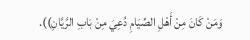وَمَنْ كَانَ مِنْ أَهْلِ الصِّيَامِ دُعِيَ مِنْ بَابِ الرَّيَّانِ)).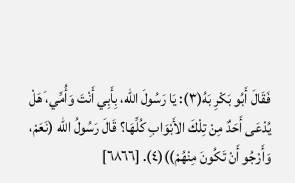فَقَالَ أَبُو بَكْرِ بَهُ(٣): يَا رَسُولَ الله، بِأَبِي أَنْتَ وَأُمِّي،َ هَلْ يُدْعَى أَحَدٌ مِنْ تِلْكَ الأَبْوَابِ كُلِّهَا؟ قَالَ رَسُولُ الله (نَعَمْ، وَأَرْجُو أَنْ تَكُونَ مِنْهُمْ))(٤). [٦٨٦٦]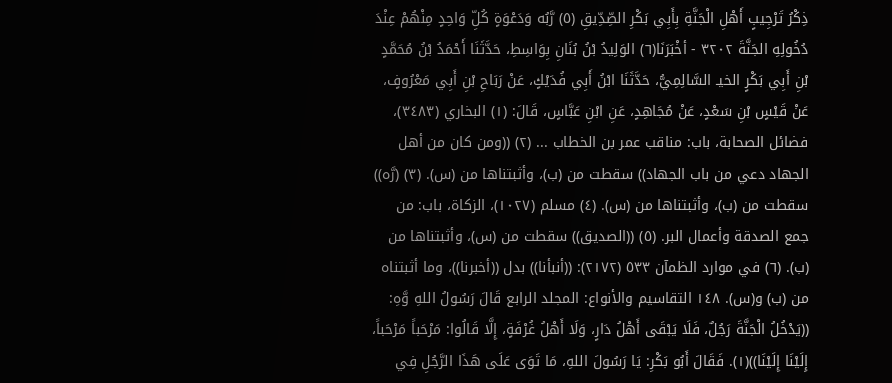ذِكْرُ تَرْجِيبٍ أَهْلِ الْجَنَّةِ بِأَبِي بَكْرِ الصِّدِّيقِ (٥) رَّبُه وَدَعْوَةٍ كُلِّ وَاحِدٍ مِنْهُمْ عِنْدَ دُخُولِهِ الجَنَّةَ ٣٢٠٢ - أخْبَرَنَا(٦) الوَلِيدُ بْنُ بُنَانِ بِوَاسِطِ، حَدَّثَنَا أَحْمَدُ بْنُ مُحَمَّدٍ بْنِ أَبِي بَكْرٍ الخيـ السَّالِمِيُّ، حَدَّثَنَا ابْنُ أَبِي فُدَيْكٍ، عَنْ رَبَاحِ بْنِ أَبِي مَعْرُوفٍ، عَنْ قَيْسٍ بْنِ سَعْدٍ، عَنْ مُجَاهِدٍ، عَنِ ابْنِ عَبَّاسٍ، قَالَ: (١) البخاري (٣٤٨٣)، فضائل الصحابة، باب: مناقب عمر بن الخطاب ... (٢) ((ومن كان من أهل الجهاد دعي من باب الجهاد)) سقطت من (ب)، وأثبتناها من (س). (٣) (رَّه)) سقطت من (ب)، وأثبتناها من (س). (٤) مسلم (١٠٢٧)، الزكاة، باب: من جمع الصدقة وأعمال البر. (٥) ((الصديق)) سقطت من (س)، وأثبتناها من (ب). (٦) في موارد الظمآن ٥٣٣ (٢١٧٢): ((أنبأنا)) بدل ((أخبرنا))، وما أثبتناه من (ب) و(س). ١٤٨ التقاسيم والأنواع: المجلد الرابع قَالَ رَسُولُ اللهِ وَّهِ: ((يَدْخُلُ الْجَنَّةَ رَجُلٌ، فَلَا يَبْقَى أَهْلُ دَارٍ، وَلَا أَهْلُ غُرْفَةٍ، إِلَّا قَالُوا: مَرْحَباً مَرْحَباً، إِلَيْنَا إِلَيْنَا))(١). فَقَالَ أَبُو بَكْرِ: يَا رَسُولَ اللهِ، مَا تَوَى عَلَى هَذَا الرَّجُلِ فِي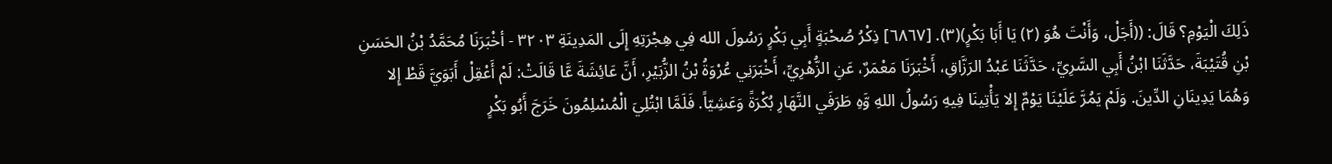ذَلِكَ الْيَوْمِ؟ قَالَ: ((أَجَلْ، وَأَنْتَ هُوَ (٢) يَا أَبَا بَكْرٍ)(٣). [٦٨٦٧] ذِكْرُ صُحْبَةٍ أَبِي بَكْرٍ رَسُولَ الله فِي هِجْرَتِهِ إِلَى المَدِينَةِ ٣٢٠٣ - أخْبَرَنَا مُحَمَّدُ بْنُ الحَسَنِ بْنِ قُتَيْبَةَ، حَدَّثَنَا ابْنُ أَبِي السَّرِيِّ، حَدَّثَنَا عَبْدُ الرَزَّاقِ، أَخْبَرَنَا مَعْمَرٌ، عَنِ الزُّهْرِيِّ، أَخْبَرَنِي عُرْوَةُ بْنُ الزُّبَيْرِ، أَنَّ عَائِشَةَ عَّا قَالَتْ: لَمْ أَعْقِلْ أَبَوَيَّ قَطْ إِلا وَهُمَا يَدِينَانِ الدِّينَ. وَلَمْ يَمُرَّ عَلَيْنَا يَوْمٌ إِلا يَأْتِينَا فِيهِ رَسُولُ اللهِ وَّهِ طَرَفَي النَّهَارِ بُكْرَةً وَعَشِيّاً. فَلَمَّا ابْتُلِيَ الْمُسْلِمُونَ خَرَجَ أَبُو بَكْرٍ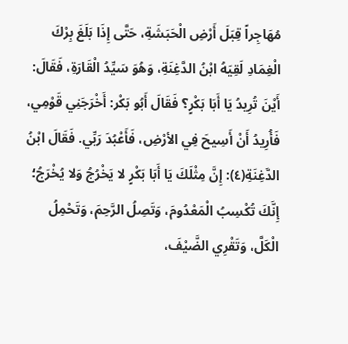مُهَاجِراً قِبَلَ أَرْضِ الْحَبَشَةِ، حَتَّى إِذَا بَلَغَ بِرْكَ الْغِمَادِ لَقِيَهُ ابْنُ الدَّغِنَةِ، وَهُوَ سَيِّدُ الْقَارَةِ، فَقَالَ: أَيْنَ تُرِيدُ يَا أَبَا بَكْرٍ؟ فَقَالَ أَبُو بَكْر: أَخْرَجَنِي قَوْمِي، فَأُرِيدُ أَنْ أَسِيحَ فِي الأرْضِ، فَأَعْبُدَ رَبِّي. فَقَالَ ابْنُ الدَّغِنَةِ(٤): إِنَّ مِثْلَكَ يَا أَبَا بَكْرٍ لا يَخْرُجُ وَلا يُخْرَجُ؛ إِنَّكَ تُكْسِبُ الْمَعْدُومَ، وَتَصِلُ الرَّحِمَ، وَتَحْمِلُ الْكَلَّ، وَتَقْرِي الضَّيْفَ،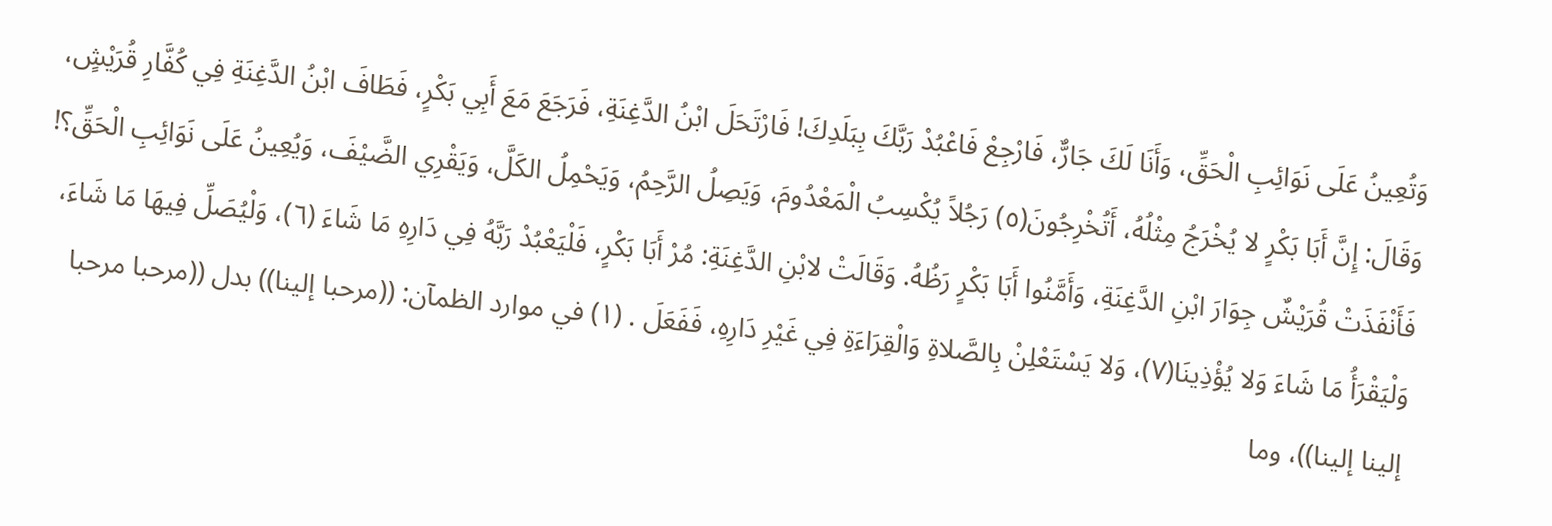وَتُعِينُ عَلَى نَوَائِبِ الْحَقِّ، وَأَنَا لَكَ جَارٌّ، فَارْجِعْ فَاعْبُدْ رَبَّكَ بِبَلَدِكَ! فَارْتَحَلَ ابْنُ الدَّغِنَةِ، فَرَجَعَ مَعَ أَبِي بَكْرٍ، فَطَافَ ابْنُ الدَّغِنَةِ فِي كُفَّارِ قُرَيْشٍ، وَقَالَ: إِنَّ أَبَا بَكْرٍ لا يُخْرَجُ مِثْلُهُ، أَتُخْرِجُونَ(٥) رَجُلاً يُكْسِبُ الْمَعْدُومَ، وَيَصِلُ الرَّحِمُ، وَيَحْمِلُ الكَلَّ، وَيَقْرِي الضَّيْفَ، وَيُعِينُ عَلَى نَوَائِبِ الْحَقِّ؟! فَأَنْفَذَتْ قُرَيْشٌ جِوَارَ ابْنِ الدَّغِنَةِ، وَأَمَّنُوا أَبَا بَكْرٍ رَظُهُ. وَقَالَتْ لابْنِ الدَّغِنَةِ: مُرْ أَبَا بَكْرٍ، فَلْيَعْبُدْ رَبَّهُ فِي دَارِهِ مَا شَاءَ (٦)، وَلْيُصَلِّ فِيهَا مَا شَاءَ، وَلْيَقْرَأُ مَا شَاءَ وَلا يُؤْذِينَا(٧)، وَلا يَسْتَعْلِنْ بِالصَّلاةِ وَالْقِرَاءَةِ فِي غَيْرِ دَارِهِ، فَفَعَلَ . (١) في موارد الظمآن: ((مرحبا إلينا)) بدل ((مرحبا مرحبا إلينا إلينا))، وما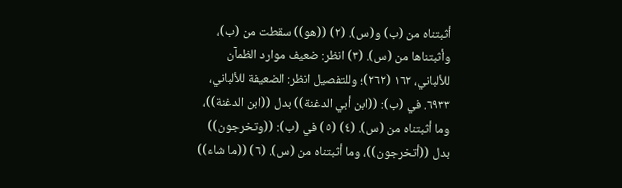أثبتناه من (ب) و(س). (٢) ((هو)) سقطت من (ب)، وأثبتناها من (س). (٣) انظر: ضعيف موارد الظمآن للألباني، ١٦٢ (٢٦٢)؛ وللتفصيل انظر: الضعيفة للألباني، ٦٩٣٣. في (ب): ((ابن أبي الدغنة)) بدل ((ابن الدغنة))، وما أثبتناه من (س). (٤) (٥) في (ب): ((وتخرجون)) بدل ((أتخرجون))، وما أثبتناه من (س). (٦) ((ما شاء))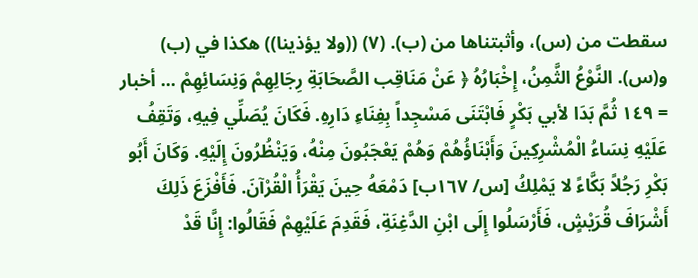سقطت من (س)، وأثبتناها من (ب). (٧) ((ولا يؤذينا)) هكذا في (ب) و(س). النَّوْعُ الثَّمِنُ، إِخْبَارُهُ ﴿ عَنْ مَنَاقِب الصَّحَابَةِ رِجَالِهِمْ وَنِسَائِهِمْ ... أخبار = ١٤٩ ثُمَّ بَدَا لأبي بَكْرٍ فَابْتَنَى مَسْجِداً بِفِنَاءِ دَارِهِ. فَكَانَ يُصَلِّي فِيهِ، وَتَقِفُ عَلَيْهِ نِسَاءُ الْمُشْرِكِينَ وَأَبْنَاؤُهُمْ وَهُمْ يَعْجَبُونَ مِنْهُ، وَيَنْظُرُونَ إِلَيْهِ. وَكَانَ أَبُو بَكْرِ رَجُلاً بَكَّاءً لا يَمْلِكُ [س/ ١٦٧ب] دَمْعَهُ حِينَ يَقْرَأُ الْقُرْآنَ. فَأَفْزَعَ ذَلِكَ أَشْرَافَ قُرَيْشٍ، فَأَرْسَلُوا إِلَى ابْنِ الدَّغِنَةِ، فَقَدِمَ عَلَيْهِمْ فَقَالُوا: إِنَّا قَدْ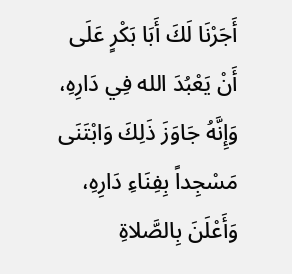أَجَرْنَا لَكَ أَبَا بَكْرٍ عَلَى أَنْ يَعْبُدَ الله فِي دَارِهِ، وَإِنَّهُ جَاوَزَ ذَلِكَ وَابْتَنَى مَسْجِداً بِفِنَاءِ دَارِهِ، وَأَعْلَنَ بِالصَّلاةِ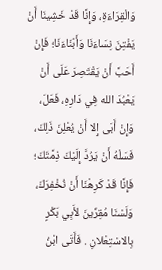وَالْقِرَاءَةِ، وَإِنَّا قَدْ خَشِينَا أَنْ يَفْتِنَ نِسَاءَنَا وَأَبْنَاءَنَا؛ فَإِنْ أَحَبَّ أَنْ يَقْتَصِرَ عَلَى أَنْ يَعْبُدَ الله فِي دَارِهِ، فَعَلَ، وَإِنْ أَبَى إِلا أَنْ يُعْلِنَ ذَلِكَ، فَسَلْهُ أَنْ يَرُدَّ إِلَيْكَ ذِمَّتَكَ؛ فَإِنَّا قَدْ كَرِهْنَا أَنْ نُخْفِرَكَ، وَلَسْنَا مُقِرِّينَ لأَبِي بَكْرٍ بِالاسْتِعْلانِ . فَأَتَى ابْنُ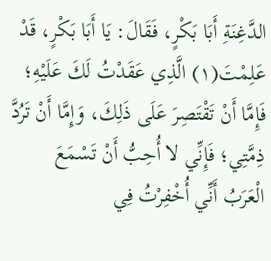الدَّغِنَةِ أَبَا بَكْرٍ، فَقَالَ: يَا أَبَا بَكْرٍ، قَدْ عَلِمْتَ(١) الَّذِي عَقَدْتُ لَكَ عَلَيْهِ؛ فَإِمَّا أَنْ تَقْتَصِرَ عَلَى ذَلِكَ، وَإِمَّا أَنْ تَرُدَّ ذِمَّتِي؛ فَإِنِّي لا أُحِبُّ أَنْ تَسْمَعَ الْعَرَبُ أَنِّي أُخْفِرْتُ فِي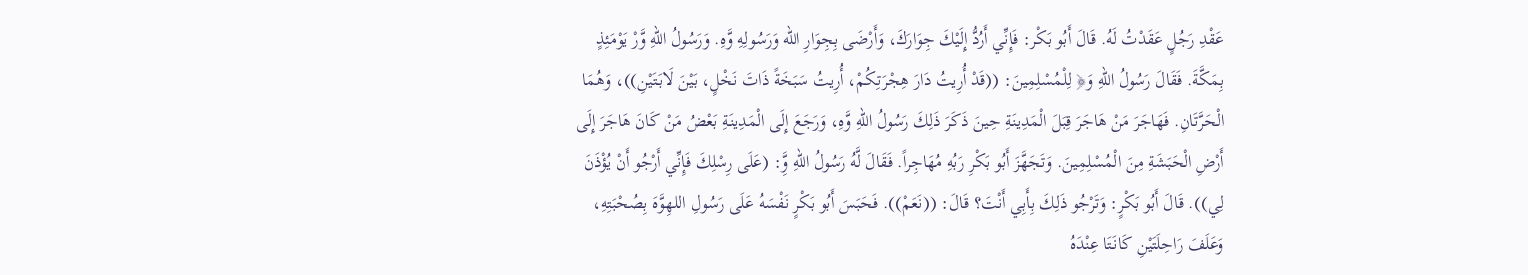عَقْدِ رَجُلٍ عَقَدْتُ لَهُ. قَالَ أَبُو بَكْر: فَإِنِّي أَرُدُّ إِلَيْكَ جِوَارَكَ، وَأَرْضَى بِجِوَارِ الله وَرَسُولِهِ وَّهِ. وَرَسُولُ اللهِ وَّرْ يَوْمَئِذٍ بِمَكَّةَ. فَقَالَ رَسُولُ اللهِ وَ﴿ لِلْمُسْلِمِينَ: ((قَدْ أُرِيتُ دَارَ هِجْرَتِكُمْ، أُرِيتُ سَبَخَةً ذَاتَ نَخْلٍ، بَيْنَ لَابَتَيْنِ))، وَهُمَا الْحَرَّتَانِ. فَهَاجَرَ مَنْ هَاجَرَ قِبَلَ الْمَدِينَةِ حِينَ ذَكَرَ ذَلِكَ رَسُولُ اللهِ وَّهِ، وَرَجَعَ إِلَى الْمَدِينَةِ بَعْضُ مَنْ كَانَ هَاجَرَ إِلَى أَرْضِ الْحَبَشَةِ مِنَ الْمُسْلِمِينَ. وَتَجَهَّزَ أَبُو بَكْرِ رَبُهِ مُهَاجِراً. فَقَالَ لَّهُ رَسُولُ اللهِ وَِّ: (عَلَى رِسْلِكَ فَإِنِّي أَرْجُو أَنْ يُؤْذَنَ لِي)). قَالَ أَبُو بَكْرٍ: وَتَرْجُو ذَلِكَ بِأَبِي أَنْتَ؟ قَالَ: ((نَعَمْ)). فَحَبَسَ أَبُو بَكْرٍ نَفْسَهُ عَلَى رَسُولِ اللهِوَّهَ بِصُحْبَتِهِ، وَعَلَفَ رَاحِلَتَيْنِ كَانَتَا عِنْدَهُ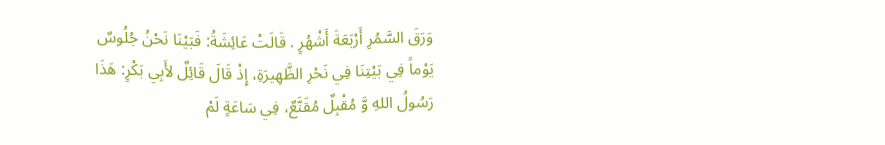وَرَقَ السَّمُرِ أَرْبَعَةَ أَشْهُرٍ . قَالَتْ عَائِشَةُ: فَبَيْنَا نَحْنُ جُلُوسٌ يَوْماً فِي بَيْتِنَا فِي نَحْرِ الظَّهِيرَةِ، إِذْ قَالَ قَائِلٌ لأَبِي بَكْرٍ: هَذَا رَسُولُ اللهِ وَّ مُقْبِلٌ مُقَنَّعٌ، فِي سَاعَةٍ لَمْ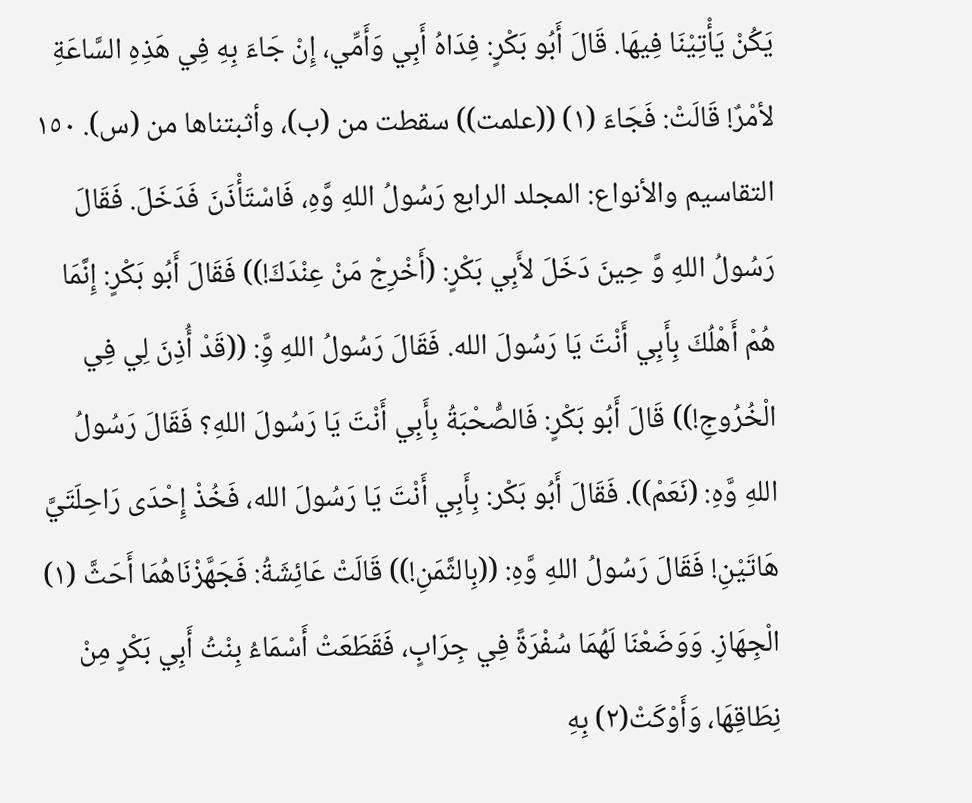يَكُنْ يَأْتِيْنَا فِيهَا. قَالَ أَبُو بَكْرٍ: فِدَاهُ أَبِي وَأَمِّي، إِنْ جَاءَ بِهِ فِي هَذِهِ السَّاعَةِ لأمْرٌ! قَالَتْ: فَجَاءَ (١) ((علمت)) سقطت من (ب)، وأثبتناها من (س). ١٥٠ التقاسيم والأنواع: المجلد الرابع رَسُولُ اللهِ وَّهِ، فَاسْتَأْذَنَ فَدَخَلَ. فَقَالَ رَسُولُ اللهِ وَّ حِينَ دَخَلَ لأَبِي بَكْرٍ: (أَخْرِجْ مَنْ عِنْدَكَ!)) فَقَالَ أَبُو بَكْرٍ: إِنَّمَا هُمْ أَهْلُكَ بِأَبِي أَنْتَ يَا رَسُولَ الله. فَقَالَ رَسُولُ اللهِ وَِّ: ((قَدْ أُذِنَ لِي فِي الْخُرُوجِ!)) قَالَ أَبُو بَكْرٍ: فَالصُّحْبَةُ بِأَبِي أَنْتَ يَا رَسُولَ اللهِ؟ فَقَالَ رَسُولُ اللهِ وَّهِ: (نَعَمْ)). فَقَالَ أَبُو بَكْر: بِأَبِي أَنْتَ يَا رَسُولَ الله، فَخُذْ إِحْدَى رَاحِلَتَيَّ هَاتَيْنِ! فَقَالَ رَسُولُ اللهِ وَّهِ: ((بِالثَّمَنِ!)) قَالَتْ عَائِشَةُ: فَجَهَّزْنَاهُمَا أَحَثَّ (١) الْجِهَازِ. وَوَضَعْنَا لَهُمَا سُفْرَةً فِي جِرَابٍ، فَقَطَعَتْ أَسْمَاءُ بِنْتُ أَبِي بَكْرٍ مِنْ نِطَاقِهَا، وَأَوْكَتْ(٢) بِهِ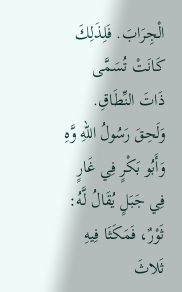الْجِرَابَ. فَلِذَلِكَ كَانَتْ تُسَمَّى ذَاتَ النِّطَاقِ. وَلَحِقَ رَسُولُ اللهِ وَّهِ وَأَبُو بَكْرٍ فِي غَارٍ فِي جَبَلٍ يُقَالُ لَّهُ: ثَوْرٌ، فَمَكَثَا فِيهِ ثَلاثَ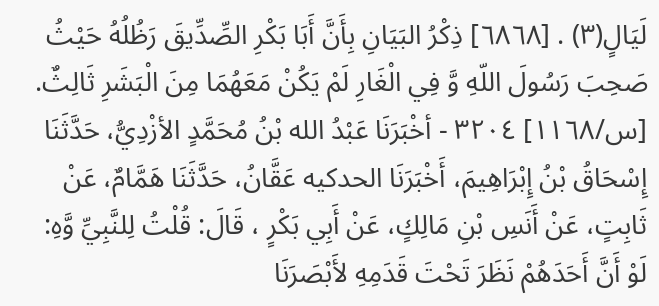لَيَالٍ(٣) . [٦٨٦٨] ذِكْرُ البَيَانِ بِأَنَّ أَبَا بَكْرِ الصِّدِّيقَ رَظُلُهُ حَيْثُ صَحِبَ رَسُولَ اللّهِ وَّ فِي الْغَارِ لَمْ يَكُنْ مَعَهُمَا مِنَ الْبَشَرِ ثَالِثٌ. [س/١١٦٨] ٣٢٠٤ - أخْبَرَنَا عَبْدُ الله بْنُ مُحَمَّدٍ الأزْدِيُّ، حَدَّثَنَا إِسْحَاقُ بْنُ إِبْرَاهِيمَ، أَخْبَرَنَا الحدكيه عَقَّانُ، حَدَّثَنَا هَمَّامٌ، عَنْ ثَابِتٍ، عَنْ أَنَسِ بْنِ مَالِكٍ، عَنْ أَبِي بَكْرٍ ، قَالَ: قُلْتُ لِلنَّبِيِّ وَّهِ: لَوْ أَنَّ أَحَدَهُمْ نَظَرَ تَحْتَ قَدَمِهِ لأَبْصَرَنَا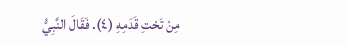مِنْ تَحْتِ قَدَمِهِ (٤). فَقَالَ النَّبِيُّ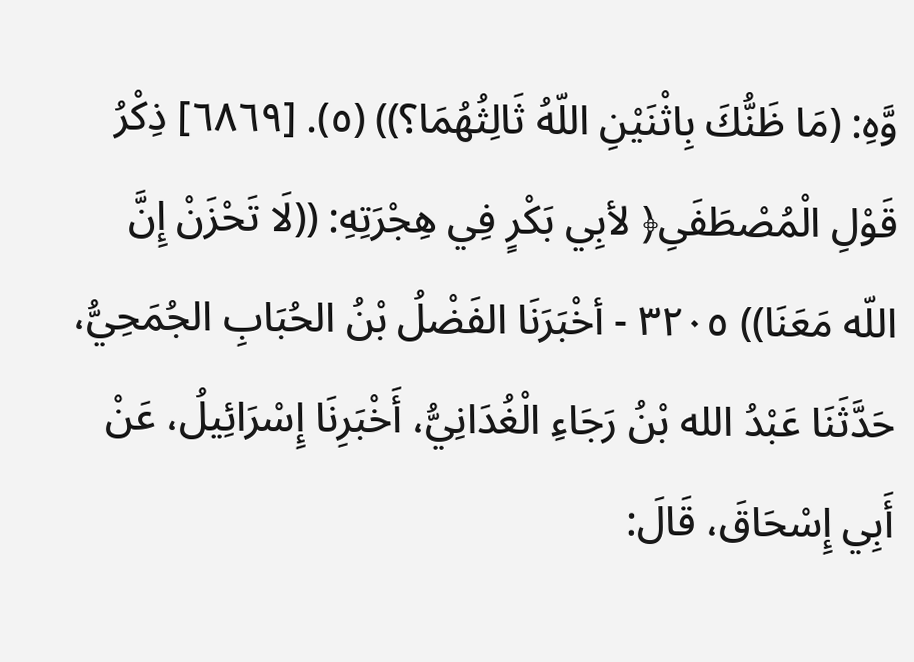وَّهِ: (مَا ظَنُّكَ بِاثْنَيْنِ اللّهُ ثَالِثُهُمَا؟)) (٥). [٦٨٦٩] ذِكْرُ قَوْلِ الْمُصْطَفَىِ﴿ لأبِي بَكْرٍ فِي هِجْرَتِهِ: ((لَا تَحْزَنْ إِنَّ اللّه مَعَنَا)) ٣٢٠٥ - أخْبَرَنَا الفَضْلُ بْنُ الحُبَابِ الجُمَحِيُّ، حَدَّثَنَا عَبْدُ الله بْنُ رَجَاءِ الْغُدَانِيُّ، أَخْبَرِنَا إِسْرَائِيلُ، عَنْ أَبِي إِسْحَاقَ، قَالَ: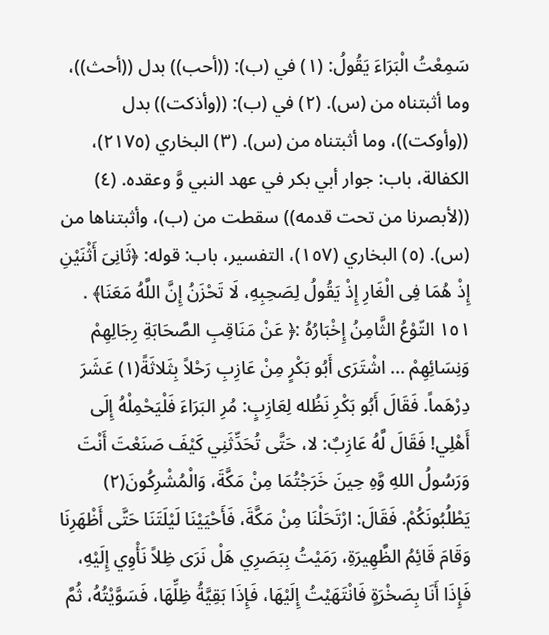سَمِعْتُ الْبَرَاءَ يَقُولُ: (١) في (ب): ((أحب)) بدل ((أحث))، وما أثبتناه من (س). (٢) في (ب): ((وأذكت)) بدل ((وأوكت))، وما أثبتناه من (س). (٣) البخاري (٢١٧٥)، الكفالة، باب: جوار أبي بكر في عهد النبي وَّ وعقده. (٤) ((لأبصرنا من تحت قدمه)) سقطت من (ب)، وأثبتناها من (س). (٥) البخاري (١٥٧)، التفسير، باب: قوله: ﴿ثَانِىَ أَثْنَيْنِ إِذْ هُمَا فِى الْغَارِ إِذْ يَقُولُ لِصَحِبِهِ، لَا تَحْزَنُ إِنَّ اللَّهُ مَعَنَا﴾ . ١٥١ التّوْعُ الثَّامِنُ إِخْبَارُهُ :﴿ عَنْ مَنَاقِبِ الصَّحَابَةِ رِجَالِهِمْ وَنِسَائِهِمْ ... اشْتَرَى أَبُو بَكْرٍ مِنْ عَازِبِ رَحْلاً بِثَلاثَةً(١) عَشَرَ دِرْهَماً. فَقَالَ أَبُو بَكْرِ نَظُله لِعَازِبٍ: مُرِ البَرَاءَ فَلْيَحْمِلْهُ إِلَى أَهْلِي! فَقَالَ لَّهُ عَازِبٌ: لا، حَتَّى تُحَدِّثَنِي كَيْفَ صَنَعْتَ أَنْتَ وَرَسُولُ اللهِ وَّهِ حِينَ خَرَجْتُمَا مِنْ مَكَّةَ، وَالْمُشْرِكُونَ(٢) يَطْلُبُونَكُمْ. فَقَالَ: ارْتَحَلْنَا مِنْ مَكَّةَ، فَأَحْيَيْنَا لَيْلَتَنَا حَتَّى أَظْهَرِنَا وَقَامَ قَائِمُ الظَّهِيرَةِ، رَمَيْتُ بِبَصَرِي هَلْ نَرَى ظِلاً نَأْوِي إِلَيْهِ، فَإِذَا أَنَا بِصَخْرَةٍ فَانْتَهَيْتُ إِلَيْهَا، فَإِذَا بَقِيَّةُ ظِلِّهَا، فَسَوَّيْتُهُ، ثُمَّ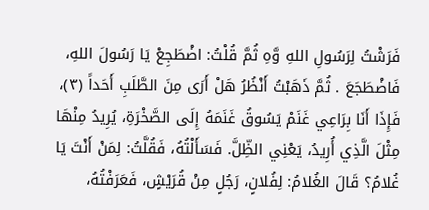فَرَشْتُ لِرَسُولِ اللهِ وَّهِ ثُمَّ قُلْتُ: اضْطَجِعْ يَا رَسُولَ اللهِ، فَاضْطَجَعَ . ثُمَّ ذَهَبْتُ أَنْظُرُ هَلْ أَرَى مِنَ الطَّلَبِ أَحَداً (٣)، فَإِذَا أَنَا بِرَاعِي غَنَمْ يَسُوقُ غَنَمَهُ إِلَى الصَّخْرَةِ، يُرِيدُ مِنْهَا مِثْلَ الَّذِي أُرِيدُ، يَعْنِي الظِّلَّ. فَسَأَلْتُهُ، فَقُلَّتُ: لِمَنْ أَنْتَ يَا غُلامُ؟ قَالَ الغُلامُ: لِفُلانٍ، رَجُلٍ مِنْ قُرَيْشٍ، فَعَرَفْتُهُ،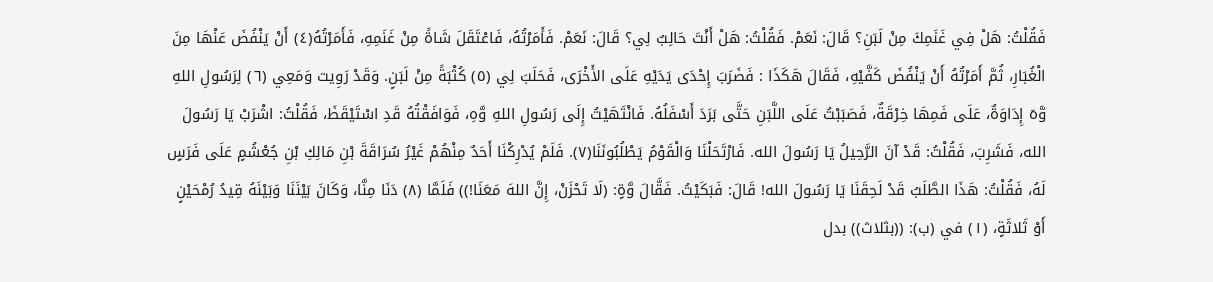فَقُلْتُ: هَلْ فِي غَنَمِكَ مِنْ لَبَنِ؟ قَالَ: نَعَمْ. فَقُلْتُ: هَلْ أَنْتَ حَالِبٌ لِي؟ قَالَ: نَعَمْ. فَأَمَرْتُهُ، فَاعْتَقَلَ شَاةً مِنْ غَنَمِهِ، فَأَمَرْتُهُ(٤) أَنْ يَنْفُضَ عَنْهَا مِنَ الْغُبَارِ، ثُمَّ أَمَرْتُهُ أَنْ يَنْفُضَ كَفَّيْهِ، فَقَالَ هَكَذَا : فَضَرَبَ إِحْدَى يَدَيْهِ عَلَى الأَخْرَى، فَحَلَبَ لِي (٥) كُثْبَةً مِنْ لَبَنٍ. وَقَدْ رَوِيت وَمَعِي (٦) لِرَسُولِ اللهِ وَّهَ إِدَاوَةٌ، عَلَى فَمِهَا خِرْقَةٌ، فَصَبَبْتُ عَلَى اللَّبَنِ حَتَّى بَرَدَ أَسْفَلُهُ. فَانْتَهَيْتُ إِلَى رَسُولِ اللهِ وَّهِ، فَوَافَقْتُهُ قَدِ اسْتَيْقَظَ، فَقُلْتُ: اشْرَبْ يَا رَسُولَ الله، فَشَرِبَ، فَقُلْتُ: قَدْ آنَ الرَّحِيلُ يَا رَسُولَ الله. فَارْتَحَلْنَا وَالْقَوْمُ يَطْلُبُونَنَا(٧). فَلَمْ يُدْرِكْنَا أَحَدٌ مِنْهُمْ غَيْرُ سُرَاقَةَ بْنِ مَالِكِ بْنِ جُعْشُمٍ عَلَى فَرَسٍ لَهُ، فَقُلْتُ: هَذَا الطَّلَبُ قَدْ لَحِقَنَا يَا رَسُولَ الله! قَالَ: فَبَكَيْتُ. فَقَّالَ وَّةٍ: (لَا تَحْزَنْ، إِنَّ اللهَ مَعَنَا!)) فَلَمَّا (٨) دَنَا مِنَّا، وَكَانَ بَيْنَنَا وَبَيْنَهُ قِيدُ رُمْحَيْنٍ أَوْ ثَلاثَةٍ، (١) في (ب): ((بثلاث)) بدل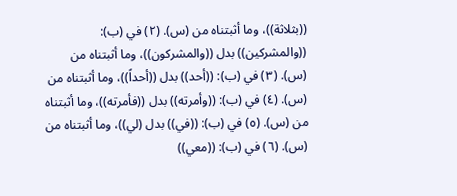((بثلاثة))، وما أثبتناه من (س). (٢) في (ب): ((والمشركين)) بدل ((والمشركون))، وما أثبتناه من (س). (٣) في (ب): ((أحد)) بدل ((أحداً))، وما أثبتناه من (س). (٤) في (ب): ((وأمرته)) بدل ((فأمرته))، وما أثبتناه من (س). (٥) في (ب): ((في)) بدل (لي))، وما أثبتناه من (س). (٦) في (ب): ((معي))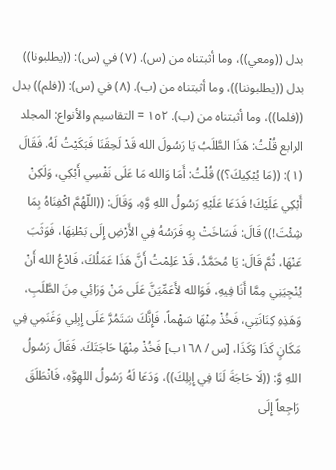بدل ((ومعي))، وما أثبتناه من (س). (٧) في (س): ((يطلبونا)) بدل ((يطلبوننا))، وما أثبتناه من (ب). (٨) في (س): ((فلم)) بدل ((فلما))، وما أثبتناه من (ب). ١٥٢ = التقاسيم والأنواع: المجلد الرابع قُلْتُ: هَذَا الطَّلَبُ يَا رَسُولَ الله قَدْ لَحِقَنَا فَبَكَيْتُ لَهُ. فَقَالَ (١): ((مَا يُبْكِيكَ؟)) قُلْتُ: أَمَا وَالله مَا عَلَى نَفْسِي أَبْكِي، وَلَكِنْ أَبْكِي عَلَيْكَ! فَدَعَا عَلَيْهِ رَسُولُ اللهِ وَّهِ، وَقَالَ: ((اللّهُمَّ اكْفِنَاهُ بِمَا شِئْتَ!)) قَالَ: فَسَاخَتْ بِهِ فَرَسُهُ فِي الأَرْضِ إِلَى بَطْنِهَا، فَوَثَبَ عَنْهَا، ثُمَّ قَالَ: يَا مُحَمَّدُ، قَدْ عَلِمْتُ أَنَّ هَذَا عَمَلُكَ، فَادْعُ الله أَنْ يُنْجِيَنِي مِمَّا أَنَا فِيهِ، فَوَالله لأَعَمِّيَنَّ عَلَى مَنْ وَرَائِي مِنَ الطَّلَبِ، وَهَذِهِ كِنَانَتِي، فَخُذْ مِنْهَا سَهْماً، فَإِنَّكَ سَتَمُرَّ عَلَى إِبِلِي وَغَنَمِي فِي مَكَانٍ كَذَا وَكَذَا، [س / ١٦٨ب] فَخُذْ مِنْهَا حَاجَتَكَ. فَقَالَ رَسُولُ اللهِ وَّ: ((لَا حَاجَةَ لَنَا فِي إِبِلِكَ))، وَدَعَا لَهُ رَسُولُ اللهِوَّهِ، فَانْطَلَقَ رَاجِعاً إِلَى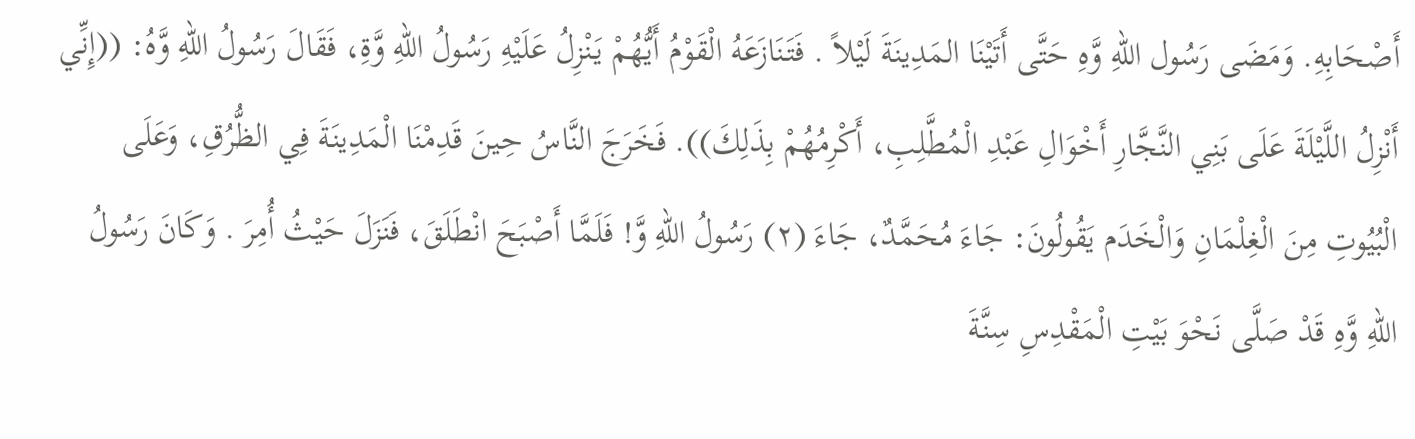أَصْحَابِهِ. وَمَضَى رَسُول اللهِ وَّهِ حَتَّى أَتَيْنَا المَدِينَةَ لَيْلاً . فَتَنَازَعَهُ الْقَوْمُ أَيُّهُمْ يَنْزِلُ عَلَيْهِ رَسُولُ اللهِ وَّةِ، فَقَالَ رَسُولُ اللهِ وَّهُ: ((إِنِّي أَنْزِلُ اللَّيْلَةَ عَلَى بَنِي النَّجَّارِ أَخْوَالِ عَبْدِ الْمُطَّلِبِ، أَكْرِمُهُمْ بِذَلِكَ)). فَخَرَجَ النَّاسُ حِينَ قَدِمْنَا الْمَدِينَةَ فِي الظُّرُقِ، وَعَلَى الْبُيُوتِ مِنَ الْغِلْمَانِ وَالْخَدَم يَقُولُونَ: جَاءَ مُحَمَّدٌ، جَاءَ (٢) رَسُولُ اللهِ وَّ! فَلَمَّا أَصْبَحَ انْطَلَقَ، فَنَزَلَ حَيْثُ أُمِرَ . وَكَانَ رَسُولُ اللهِ وَّهِ قَدْ صَلَّى نَحْوَ بَيْتِ الْمَقْدِسِ سِنَّةَ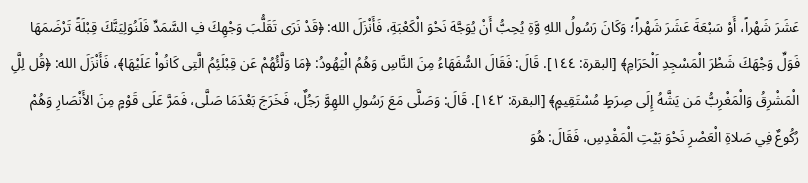عَشَرَ شَهْراً، أَوْ سَبْعَةَ عَشَرَ شَهْراً؛ وَكَانَ رَسُولُ اللهِ وَّةِ يُحِبُّ أَنْ يُوَجَّهَ نَحْوَ الْكَعْبَةِ، فَأَنْزَلَ الله: ﴿قَدْ نَرَى تَقَلُّبَ وَجْهِكَ فِ السَّمَدِّ فَلَنُوَلِيَنَّكَ قِبْلَةً تَرْضَمَهَا فَوَلِّ وَجْهَكَ شَطْرَ الْمَسْجِدِ اَلْحَرَامِ﴾ [البقرة: ١٤٤]. قَالَ: فَقَالَ السُّفَهَاءُ مِنَ النَّاسِ وَهُمُ الْيَهُودُ: ﴿مَا وَلَّئُهُمْ عَن قِبْلَئِمُ الَّتِى كَانُواْ عَلَيْهَا﴾، فَأَنْزَلَ الله: ﴿قُل لِلَِّ الْمَشْرِقُ وَالْمَغْرِبُّ مَن يَشَّهُ إِلَى صِرَطٍ مُسْتَقِيمٍ﴾ [البقرة: ١٤٢]. قَالَ: وَصَلَّى مَعَ رَسُولِ اللهِوَّ رَجُلٌ، فَخَرَجَ بَعْدَمَا صَلَّى، فَمَرَّ عَلَى قَوْمٍ مِنَ الأَنْصَارِ وَهُمْ رُكُوعٌ فِي صَلاةِ الْعَصْرِ نَحْوَ بَيْتِ الْمَقْدِسِ، فَقَالَ: هُوَ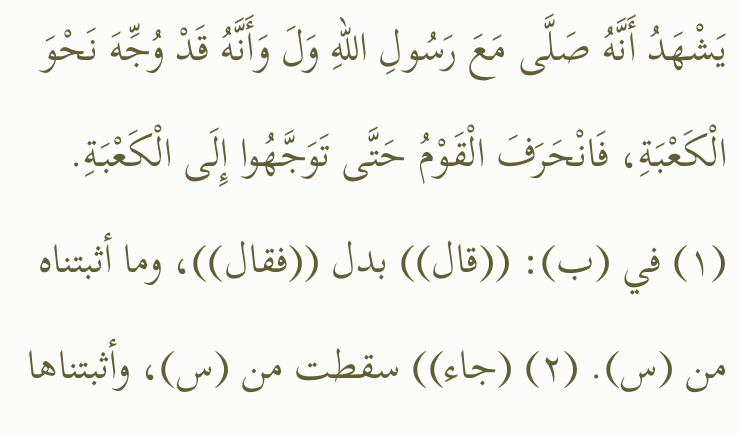يَشْهَدُ أَنَّهُ صَلَّى مَعَ رَسُولِ اللهِ وَلَ وَأَنَّهُ قَدْ وُجِّهَ نَحْوَ الْكَعْبَةِ، فَانْحَرَفَ الْقَوْمُ حَتَّى تَوَجَّهُوا إِلَى الْكَعْبَةِ. (١) في (ب): ((قال)) بدل ((فقال))، وما أثبتناه من (س). (٢) (جاء)) سقطت من (س)، وأثبتناها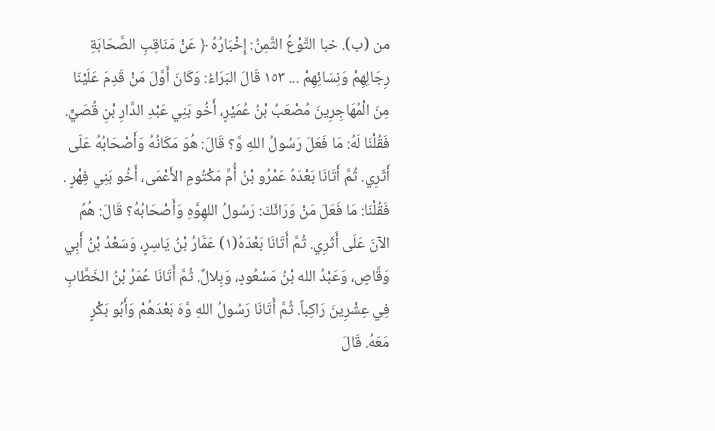من (ب). خبا التَّوْعُ الثَّمِنُ: إِخْبَارُهُ ﴿ عَنْ مَنَاقِبِ الصَّحَابَةِ رِجَالِهِمْ وَنِسَائِهِمْ ... ١٥٣ قَالَ البَرَاءُ: وَكَانَ أَوَّلَ مَنْ قَدِمَ عَلَيْنَا مِنَ الْمُهَاجِرِينَ مُصْعَبُ بْنُ عُمَيْرٍ، أَخُو بَنِي عَبْدِ الدَّارِ بْنِ قُصَيٍّ. فَقُلْنَا لَهُ: مَا فَعَلَ رَسُولُ اللهِ وَّ؟ قَالَ: هُوَ مَكَانُهُ وَأَصْحَابُهُ عَلَى أَثَرِي. ثُمَّ أَتَانَا بَعْدَهُ عَمْرُو بْنُ أُمِّ مَكْتُومِ الأَعْمَى، أَخُو بَنِي فِهْرٍ . فَقُلْنَا: مَا فَعَلَ مَنْ وَرَائَكَ: رَسُولُ اللهِوَّهِ وَأَصْحَابُهُ؟ قَالَ: هُمُ الآنَ عَلَى أَثَرِي. ثُمَّ أَتَانَا بَعْدَهُ(١) عَمَّارُ بْنُ يَاسِرٍ، وَسَعْدُ بْنُ أَبِي وَقَّاصٍ، وَعَبْدُ الله بْنُ مَسْعُودٍ، وَبِلالٌ. ثُمَّ أَتَانَا عُمَرُ بْنُ الخَطَّابِ فِي عِشْرِينَ رَاكِباً. ثُمَّ أَتَانَا رَسُولُ اللهِ وَّهَ بَعْدَهُمْ وَأَبُو بَكْرٍ مَعَهُ. قَالَ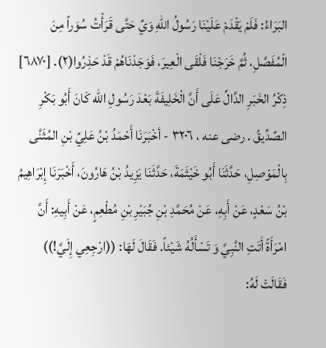البَرَاءُ: فَلَمْ يَقْدَمْ عَلَيْنَا رَسُولُ اللهِ وَيِّ حَتَّى قَرَأْتُ سُوَراً مِنَ الْمُفَصَّلِ، ثُمَّ خَرَجْنَا فَلْقَى الْعِيرَ، فَوَجَدْنَاهُمْ قَدْ حَذِرُوا(٢). [٦٨٧٠] ذِكْرُ الخَبَرِ الدَّالِّ عَلَى أَنَّ الْخَلِيفَةَ بَعْدَ رَسُولِ الله كَانَ أَبُو بَكْرِ الصِّدِّيقُ . رضى عنه ، ٣٢٠٦ - أخْبَرَنَا أَحْمَدُ بْنُ عَلِيِّ بْنِ المُثَنَّى بِالْمَوْصِلِ، حَدَّثَنَا أَبُو خَيْثَمَةَ، حَدَّثَنَا يَزِيدُ بْنُ هَارُونَ، أَخْبَرَنَا إِبْرَاهِيمُ بْنُ سَعْدٍ، عَنْ أَبِهِ، عَنْ مُحَمَّدِ بْنِ جُبَيْرِ بْنِ مُطْعِمٍ، عَنْ أَبِيهِ: أَنَّ امْرَأَةً أَتَتِ النَّبِيَّ وَ تَسْأَلُهُ شَيْئاً. فَقَالَ لَهَا: ((ارْجِعِي إِلَيَّ!)) فَقَالَتْ لَهُ: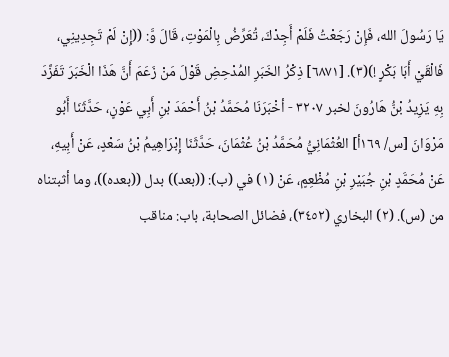يَا رَسُولَ الله، فَإِنْ رَجَعْتُ فَلَمْ أَجِدْكَ، تُعَرِّضُ بِالْمَوْتِ، قَالَ وَّ: ((إِنْ لَمْ تَجِدِينِي، فَالْقَيْ أَبَا بَكْرٍ !)(٣). [٦٨٧١] ذِكْرُ الخَبَرِ المُدْحِضِ قَوْلَ مَنْ زَعَمَ أَنَّ هَذَا الْخَبَرَ تَفَزَّدَ بِهِ يَزِيدُ بْنُّ هَارُونَ لخبر ٣٢٠٧ - أخْبَرَنَا مُحَمَّدُ بْنُ أَحْمَدَ بْنِ أَبِي عَوْنٍ، حَدَّثَنَا أَبُو مَرْوَانَ [س/ ١٦٩أ] العُثْمَانِيُّ مُحَمَّدُ بْنُ عُثْمَانَ، حَدَّثَنَا إِبْرَاهِيمُ بْنُ سَعْدٍ، عَنْ أَبِيهِ، عَنْ مُحَمَّدٍ بْنِ جُبَيْرِ بْنِ مُظْعِمٍ، عَنْ (١) في (ب): ((بعد)) بدل ((بعده))، وما أثبتناه من (س). (٢) البخاري (٣٤٥٢)، فضائل الصحابة، باب: مناقب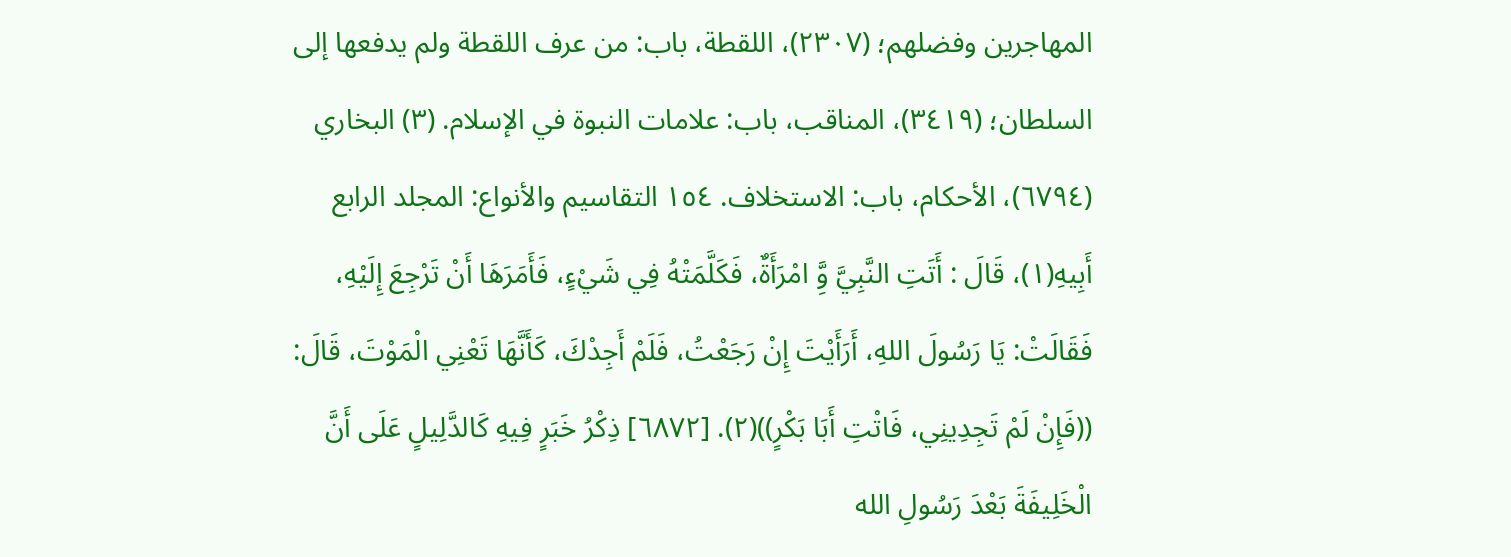المهاجرين وفضلهم؛ (٢٣٠٧)، اللقطة، باب: من عرف اللقطة ولم يدفعها إلى السلطان؛ (٣٤١٩)، المناقب، باب: علامات النبوة في الإسلام. (٣) البخاري (٦٧٩٤)، الأحكام، باب: الاستخلاف. ١٥٤ التقاسيم والأنواع: المجلد الرابع أَبِيهِ(١)، قَالَ : أَتَتِ النَّبِيَّ وَِّ امْرَأَةٌ، فَكَلَّمَتْهُ فِي شَيْءٍ، فَأَمَرَهَا أَنْ تَرْجِعَ إِلَيْهِ، فَقَالَتْ: يَا رَسُولَ اللهِ، أَرَأَيْتَ إِنْ رَجَعْتُ، فَلَمْ أَجِدْكَ، كَأَنَّهَا تَعْنِي الْمَوْتَ، قَالَ: ((فَإِنْ لَمْ تَجِدِينِي، فَاتْتِ أَبَا بَكْرٍ))(٢). [٦٨٧٢] ذِكْرُ خَبَرٍ فِيهِ كَالدَّلِيلٍ عَلَى أَنَّ الْخَلِيفَةَ بَعْدَ رَسُولِ الله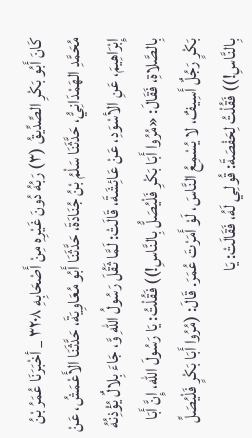كَانَ أَبُو بَكْرِ الصِّدِّيقُ (٣) رَبُهُ دُونَ غَيْرِهِ مِنْ أَصْحَابِهِ ٣٢٠٨ _ أخْبَرَنَا عُمَرُ بْنُ مُحَمَّدِ الهَمْدَانِيُّ، حَدَّثَنَا سَلْمُ بْنُ جُنَادَةَ، حَدَّثَنَا أَبُو مُعَاوِيَةَ، حَدَّثَنَا الأَعْمَشُ، عَنْ إِبْرَاهِيمَ، عَنِ الأسْوَدِ، عَنْ عَائِشَةَ، قَالَتْ: لَمَّا ثَقُلَ رَسُولُ اللهِ وَّ، جَاءَ بِلالٌ يُؤْذِنُهُ بِالصَّلاةِ، فَقَالَ: «مُرُوا أَبَا بَكْرِ فَلْيُصَلُّ بِالنَّاسِ!)) فَقُلْتُ: يَا رَسُولَ الله، إِنَّ أَبَا بَكْرٍ رَجُلٌ أَسِيفٌ، لا يُسْمِعُ النَّاسَ، لَوْ أَمَرْتَ عُمَرَ. قَالَ: (مُرُوا أَبَا بَكْرٍ فَلْيُصَلِّ بِالنَّاسِ!)) فَقُلْتُ لِحَفْصَةَ: قُولِي لَهُ، فَقَالَتْ: يَا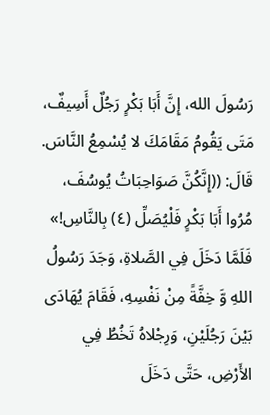رَسُولَ الله، إِنَّ أَبَا بَكْرٍ رَجُلٌ أَسِيفٌ، مَتَى يَقُومُ مَقَامَكَ لا يُسْمِعُ النَّاسَ. قَالَ: ((إِنَّكُنَّ صَوَاحِبَاتُ يُوسُفَ، مُرُوا أَبَا بَكْرٍ فَلْيُصَلِّ (٤) بِالنَّاسِ!» فَلَمَّا دَخَلَ فِي الصَّلاةِ، وَجَدَ رَسُولُ اللهِ وَّ خِفَّةً مِنْ نَفْسِهِ، فَقَامَ يُهَادَى بَيْنَ رَجُلَيْنِ، وَرِجْلاهُ تَخُطُ فِي الأَرْضِ، حَتَّى دَخَلَ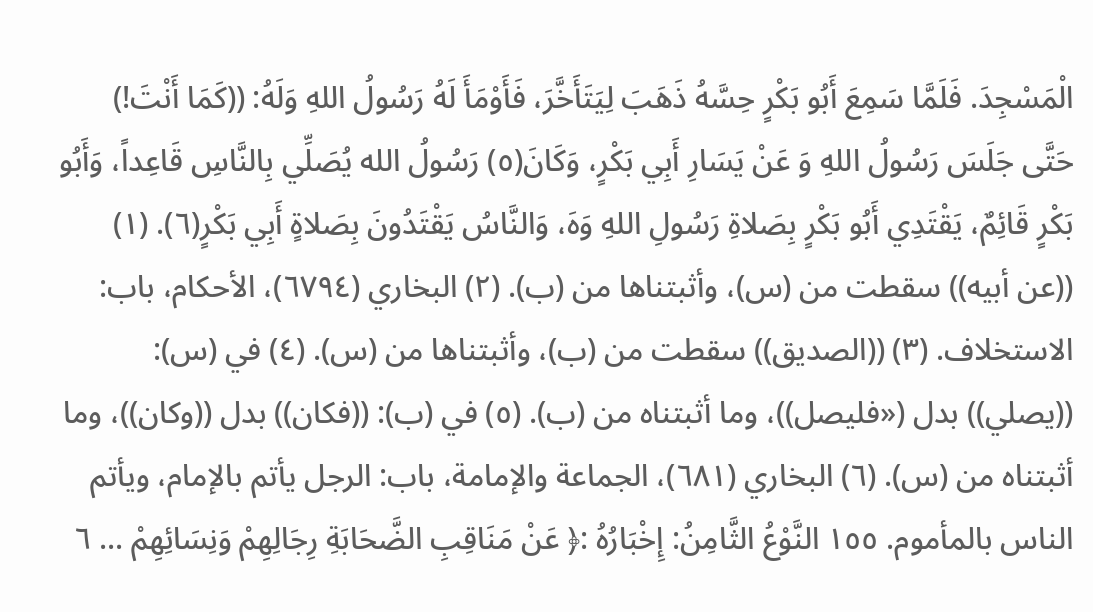الْمَسْجِدَ. فَلَمَّا سَمِعَ أَبُو بَكْرٍ حِسَّهُ ذَهَبَ لِيَتَأَخَّرَ، فَأَوْمَأَ لَهُ رَسُولُ اللهِ وَلَهُ: ((كَمَا أَنْتَ!) حَتَّى جَلَسَ رَسُولُ اللهِ وَ عَنْ يَسَارِ أَبِي بَكْرٍ، وَكَانَ(٥) رَسُولُ الله يُصَلِّي بِالنَّاسِ قَاعِداً، وَأَبُو بَكْرٍ قَائِمٌ، يَقْتَدِي أَبُو بَكْرٍ بِصَلاةِ رَسُولِ اللهِ وَهَ، وَالنَّاسُ يَقْتَدُونَ بِصَلاةٍ أَبِي بَكْرٍ(٦). (١) ((عن أبيه)) سقطت من (س)، وأثبتناها من (ب). (٢) البخاري (٦٧٩٤)، الأحكام، باب: الاستخلاف. (٣) ((الصديق)) سقطت من (ب)، وأثبتناها من (س). (٤) في (س): ((يصلي)) بدل («فليصل))، وما أثبتناه من (ب). (٥) في (ب): ((فكان)) بدل ((وكان))، وما أثبتناه من (س). (٦) البخاري (٦٨١)، الجماعة والإمامة، باب: الرجل يأتم بالإمام، ويأتم الناس بالمأموم. ١٥٥ النَّوْعُ الثَّامِنُ: إِخْبَارُهُ :﴿ عَنْ مَنَاقِبِ الضَّحَابَةِ رِجَالِهِمْ وَنِسَائِهِمْ ... ٦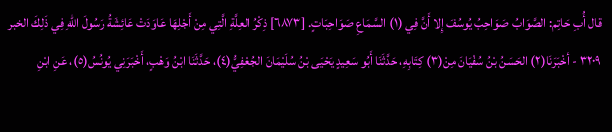قال أُبِ حَاتِم: الصَّوَابُ صَوَاحِبُ يُوسُفَ إِلا أَنَّ فِي (١) السَّمَاعِ صَوَاحِبَاتٍ. [٦٨٧٣] ذِكْرُ العِلَّةِ الَّتِي مِنْ أَجْلِهَا عَاوَدَتْ عَائِشَةُ رَسُولَ اللّهِ فِي ذَلِكَ الخبر ٣٢٠٩ - أخْبَرَنَا(٢) الحَسَنُ بْنُ سُفْيَانَ مِنْ(٣) كِتَابِهِ، حَدَّثَنَا أَبُو سَعِيدٍ يَحْيَى بْنُ سُلَيْمَانَ الجُعْفِيُّ(٤)، حَدَّثَنَا ابْنُ وَهْبٍ، أَخْبَرَنِي يُونُسُ(٥)، عَنِ ابْنِ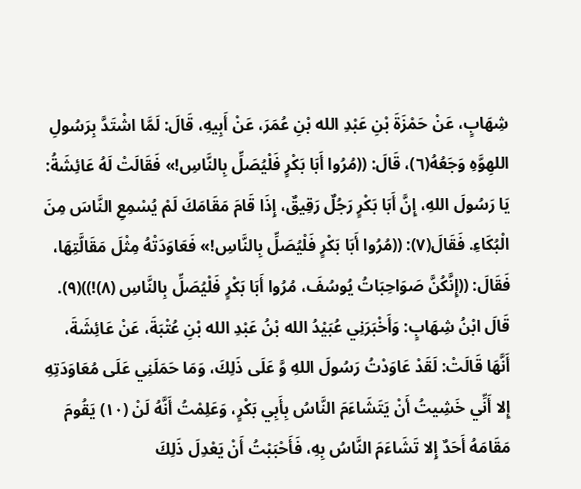شِهَابٍ، عَنْ حَمْزَةَ بْنِ عَبْدِ الله بْنِ عُمَرَ، عَنْ أَبِيهِ، قَالَ: لَمَّا اشْتَدَّ بِرَسُولِ اللهِوَّهِ وَجَعُهُ(٦)، قَالَ: ((مُرُوا أَبَا بَكْرٍ فَلْيُصَلِّ بِالنَّاسِ!» فَقَالَتْ لَهُ عَائِشَةُ: يَا رَسُولَ اللهِ، إِنَّ أَبَا بَكْرٍ رَجُلٌ رَقِيقٌ، إِذَا قَامَ مَقَامَكَ لَمْ يُسْمِعِ النَّاسَ مِنَ الْبُكَاءِ. فَقَالَ(٧): ((مُرُوا أَبَا بَكْرٍ فَلْيُصَلِّ بِالنَّاسِ!» فَعَاوَدَتْهُ مِثْلَ مَقَالَّتِهَا، فَقَالَ: ((إِنَّكُنَّ صَوَاحِبَاتُ يُوسُفَ، مُرُوا أَبَا بَكْرٍ فَلْيُصَلِّ بِالنَّاسِ (٨)!))(٩). قَالَ ابْنُ شِهَابٍ: وَأَخْبَرَنِي عُبَيْدُ الله بْنُ عَبْدِ الله بْنِ عُتْبَةَ، عَنْ عَائِشَةَ، أَنَّهَا قَالَتْ: لَقَدْ عَاوَدْتُ رَسُولَ اللهِ وَّ عَلَى ذَلِكَ، وَمَا حَمَلَنِي عَلَى مُعَاوَدَتِهِ إِلا أَنِّي خَشِيتُ أَنْ يَتَشَاءَمَ النَّاسُ بِأَبِي بَكْرٍ، وَعَلِمْتُ أَنَّهُ لَنْ (١٠) يَقُومَ مَقَامَهُ أَحَدٌ إِلا تَشَاءَمَ النَّاسُ بِهِ، فَأَحْبَبْتُ أَنْ يَعْدِلَ ذَلِكَ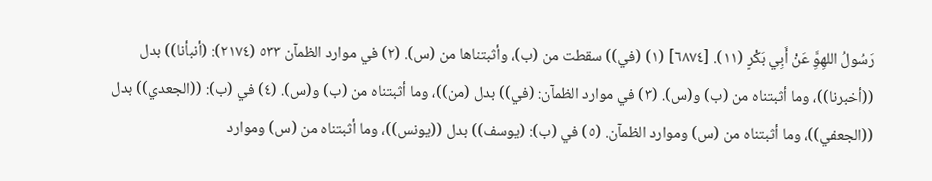رَسُولُ اللهِوَِّ عَنْ أَبِي بَكْرٍ (١١). [٦٨٧٤] (١) (في)) سقطت من (ب)، وأثبتناها من (س). (٢) في موارد الظمآن ٥٣٣ (٢١٧٤): (أنبأنا)) بدل ((أخبرنا))، وما أثبتناه من (ب) و(س). (٣) في موارد الظمآن: (في)) بدل (من))، وما أثبتناه من (ب) و(س). (٤) في (ب): ((الجعدي)) بدل ((الجعفي))، وما أثبتناه من (س) وموارد الظمآن. (٥) في (ب): (يوسف)) بدل ((يونس))، وما أثبتناه من (س) وموارد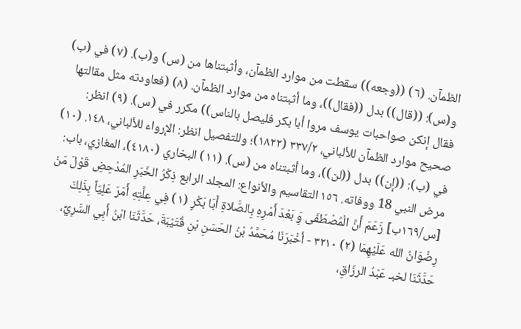الظمآن. (٦) ((وجعه)) سقطت من موارد الظمآن، وأثبتناها من (س) و(ب). (٧) في (ب) و(س): ((قال)) بدل ((فقال))، وما أثبتناه من موارد الظمآن. (٨) (فعاودته مثل مقالتها فقال إنكن صواحبات يوسف مروا أبا بكر فليصل بالناس)) مكرر في (س). (٩) انظر: صحيح موارد الظمآن للألباني، ٣٣٧/٢ (١٨٢٢)؛ وللتفصيل انظر: الإرواء للألباني، ١٤٨. (١٠) في (ب): ((إن)) بدل ((لن))، وما أثبتناه من (س). (١١) البخاري (٤١٨٠)، المغازي، باب: مرض النبي 18 ووفاته. ١٥٦ التقاسيم والأنواع: المجلد الرابع ذِكْرُ الخَبَرِ المُدْحِضِ قَوْلَ مَنْ [س/١٦٩ب] زَعَمَ أَنَّ الْمُصْطَفَى وَِ بَعْدَ أَمْرِهِ بِالصَّلاةِ أَبَا بَكْرٍ (١) فِي عِلَّتِهِ أَمَرَ عَلِيّاً بِذَلِكَ رِضْوَانُ الله عَلَيْهِمَا (٢) ٣٢١٠ - أخْبَرَنَا مُحَمَّدُ بْنُ الحَسَنِ بْنِ قُتَيْبَةَ، حَدَّثَنَا ابْنُ أَبِي السَّرِيِّ، حَدَّثَنَا لخبـ عَبْدُ الرزّاقِ،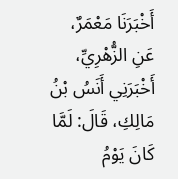أَخْبَرَنَا مَعْمَرٌ، عَنِ الزُّهْرِيِّ، أَخْبَرَنِي أَنَسُ بْنُ مَالِكِ، قَالَ: لَمَّا كَانَ يَوْمُ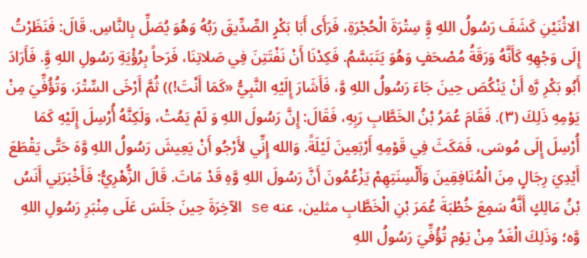الاثْنَيْنِ كَشَفَ رَسُولُ اللهِ وَِّ سِتْرَةَ الْحُجْرَةِ، فَرَأَى أَبَا بَكْرٍ الصِّدِّيقَ رَبُهُ وَهُوَ يُصَلِّ بِالنَّاسِ. قَالَ: فَنَظَرْتُ إِلَى وَجْهِهِ كَأَنَّهُ وَرَقَةُ مُصْحَفٍ وَهُوَ يَتَبَسَّمُ. فَكِدْنَا أَنْ نَفْتَتِنَ فِي صَلاتِنَا، فَرَحاً بِرُؤْيَةِ رَسُولِ اللهِ وَِّ. فَأَرَادَ أَبُو بَكْرِ رَّهِ أَنْ يَنْكُصَ حِينَ جَاءَ رَسُولُ اللهِ وَّ، فَأَشَارَ إِلَيْهِ النَّبِيُّ «كَمَا أَنْتَ!)) ثُمَّ أَرْخَى السِّتْرَ، وَتُؤُفِّيَ مِنْ يَوْمِهِ ذَلِكَ (٣). فَقَامَ عُمَرُ بْنُ الخَطَّابِ رَبِهِ، فَقَالَ: إِنَّ رَسُولَ اللهِ وَ لَمْ يَمُتْ، وَلَكِنَّهُ أُرْسِلَ إِلَيْهِ كَمَا أُرْسِلَ إِلَى مُوسَى، فَمَکَثَ فِي قَوْمِهِ أَرْبَعِينَ لَيْلَةً. وَالله إِنِّي لأَرْجُو أَنْ يَعِيشَ رَسُولُ اللهِ وَّهَ حَتَّى يَقْطَعَ أَيْدِيَ رِجَالٍ مِنَ الْمُنَافِقِينَ وَأَلْسِنَتِهِمْ يَزْعُمُونَ أَنَّ رَسُولَ اللهِ وَّهِ قَدْ مَاتَ. قَالَ الزُّهْرِيُّ: فَأَخْبَرَنِي أَنَسُ بْنُ مَالِكٍ أَنَّهُ سَمِعَ خُطْبَةَ عُمَرَ بْنِ الْخَطَّابِ مثلين، عنه se الآخِرَةَ حِينَ جَلَسَ عَلَى مِنْبَرِ رَسُولِ اللهِ وَّه؛ وَذَلِكَ الْغَدُ مِنْ يَوْم تُؤُفِّيَ رَسُولُ اللهِ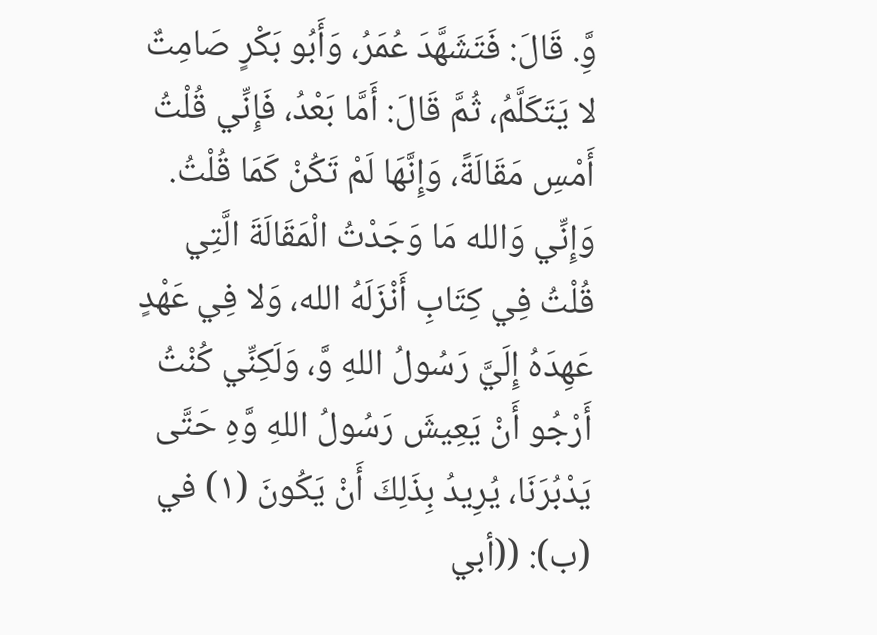وَِّ. قَالَ: فَتَشَهَّدَ عُمَرُ، وَأَبُو بَكْرٍ صَامِتٌ لا يَتَكَلَّمُ، ثُمَّ قَالَ: أَمَّا بَعْدُ، فَإِنِّي قُلْتُ أَمْسِ مَقَالَةً، وَإِنَّهَا لَمْ تَكُنْ كَمَا قُلْتُ. وَإِنِّي وَالله مَا وَجَدْتُ الْمَقَالَةَ الَّتِي قُلْتُ فِي كِتَابِ أَنْزَلَهُ الله، وَلا فِي عَهْدٍ عَهِدَهُ إِلَيَّ رَسُولُ اللهِ وَّ، وَلَكِنِّي كُنْتُ أَرْجُو أَنْ يَعِيشَ رَسُولُ اللهِ وَّهِ حَتَّى يَدْبُرَنَا، يُرِيدُ بِذَلِكَ أَنْ يَكُونَ (١) في (ب): ((أبي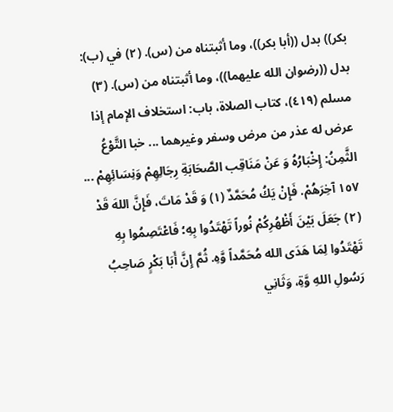بكر)) بدل ((أبا بكر))، وما أثبتناه من (س). (٢) في (ب): بدل ((رضوان الله عليهما))، وما أثبتناه من (س). (٣) مسلم (٤١٩)، كتاب الصلاة، باب: استخلاف الإمام إذا عرض له عذر من مرض وسفر وغيرهما ... خبا التَّوْعُ الثَّمِنُ: إِخْبَارُهُ وَ عَنْ مَنَاقِب الصَّحَابَةِ رِجَالِهِمْ وَنِسَائِهِمْ ... ١٥٧ آخِرَهُمْ. فَإِنْ يَكُ مُحَمَّدٌ (١) وَ قَدْ مَاتَ، فَإِنَّ اللهَ قَدْ (٢) جَعَلَ بَيْنَ أَظْهُرِكُمْ نُوراً تَهْتَدُوا بِهِ؛ فَاعْتَصِمُوا بِهِ تَهْتَدُوا لِمَا هَدَى الله مُحَمَّداً وَّهِ. ثُمَّ إِنَّ أَبَا بَكْرٍ صَاحِبُ رَسُولِ اللهِ وَّةِ، وَثَانِي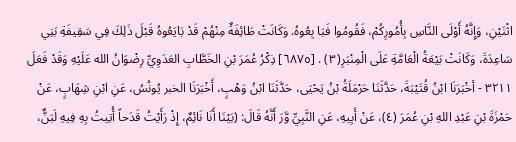اثْنَيْنِ، وَإِنَّهُ أَوْلَى النَّاسِ بِأُمُورِكُمْ، فَقُومُوا فَبَا بِعُوهُ. وَكَانَتْ طَائِفَةٌ مِنْهُمْ قَدْ بَايَعُوهُ قَبْلَ ذَلِكَ فِي سَقِيفَةِ بَنِي سَاعِدَةَ، وَكَانَتْ بَيْعَةُ الْعَامَّةِ عَلَى الْمِنْبَرِ(٣) . [٦٨٧٥] ذِكْرُ عُمَرَ بْنِ الخَطَّابِ العَدَوِيِّ رِضْوَانُ الله عَلَيْهِ وَقَدْ فَعَلَ ٣٢١١ - أخْبَرَنَا ابْنُ قُتَيْبَةَ، حَدَّثَنَا حَرْمَلَةُ بْنُ يَحْيَى، حَدَّثَنَا ابْنُ وَهْبٍ، أَخْبَرَنَا الخبر يُونُسُ، عَنِ ابْنِ شِهَابٍ، عَنْ حَمْزَةَ بْنِ عَبْدِ اللهِ بْنِ عُمَرَ (٤)، عَنْ أَبِيهِ، عَنِ النَّبِيِّ وَّرَ أَنَّهُ قَالَ: (بَيْنَا أَنَا نَائِمٌ، إِذْ رَأَيْتُ قَدَحاً أُتِيتُ بِهِ فِيهِ لَبَنٌّ،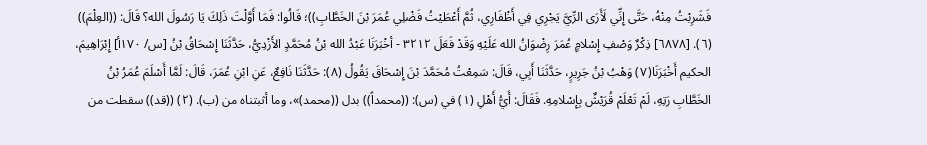فَشَرِبْتُ مِنْهُ، حَتَّى إِنِّي لَأَرَى الرِّيَّ يَجْرِي فِي أَظْفَارِي، ثُمَّ أَعْطَيْتُ فَضْلِي عُمَرَ بْنَ الخَطَّابِ))؛ قَالُوا: فَمَا أَوَّلْتَ ذَلِكَ يَا رَسُولَ الله؟ قَالَ: ((العِلْمَ)) (٦). [٦٨٧٨] ذِكْرٌ وَصْفِ إِسْلامٍ عُمَرَ رِضْوَانُ الله عَلَيْهِ وَقَدْ فَعَلَ ٣٢١٢ - أخْبَرَنَا عَبْدُ الله بْنُ مُحَمَّدٍ الأَزْدِيُّ، حَدَّثَنَا إِسْحَاقُ بْنُ [س/ ١٧٠أ] إِبْرَاهِيمَ، الحكيم أَخْبَرَنَا(٧) وَهْبُ بْنُ جَرِيرٍ، حَدَّثَنَا أَبِي، قَالَ: سَمِعْتُ مُحَمَّدَ بْنَ إِسْحَاقَ يَقُولُ (٨): حَدَّثَنَا نَافِعٌ، عَنِ ابْنِ عُمَرَ، قَالَ: لَمَّا أَسْلَمَ عُمَرُ بْنُ الخَطَّابِ رَتِهِ، لَمْ تَعْلَمْ قُرَيْشٌ بِإِسْلامِهِ. فَقَالَ: أَيُّ أَهْلِ (١) في (س): ((محمداً)) بدل ((محمد)»، وما أثبتناه من (ب). (٢) ((قد)) سقطت من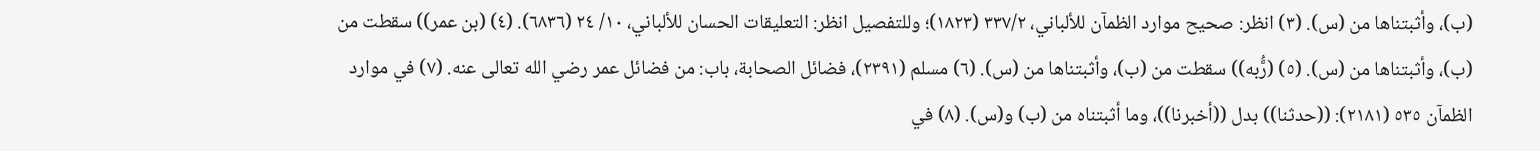(ب)، وأثبتناها من (س). (٣) انظر: صحيح موارد الظمآن للألباني، ٣٣٧/٢ (١٨٢٣)؛ وللتفصيل انظر: التعليقات الحسان للألباني، ١٠/ ٢٤ (٦٨٣٦). (٤) (بن عمر)) سقطت من (ب)، وأثبتناها من (س). (٥) (رَُّبه)) سقطت من (ب)، وأثبتناها من (س). (٦) مسلم (٢٣٩١)، فضائل الصحابة، باب: من فضائل عمر رضي الله تعالى عنه. (٧) في موارد الظمآن ٥٣٥ (٢١٨١): ((حدثنا)) بدل ((أخبرنا))، وما أثبتناه من (ب) و(س). (٨) في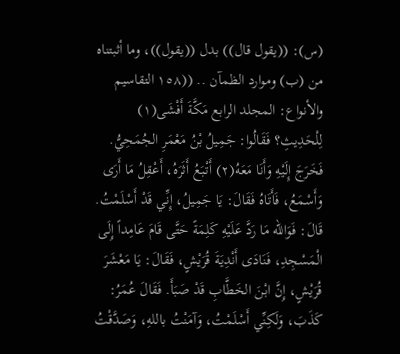(س): ((يقول قال)) بدل ((يقول))، وما أثبتناه من (ب) وموارد الظمآن .. ((١٥٨ التقاسيم والأنواع: المجلد الرابع مَكَّةَ أَفْشَى(١) لِلْحَدِيثِ؟ فَقَالُوا: جَمِيلُ بْنُ مَعْمَرِ الجُمَحِيُّ. فَخَرَجَ إِلَيْهِ وَأَنَا مَعَهُ(٢) أَتْبَعُ أَثَرَهُ، أَعْقِلُ مَا أَرَى وَأَسْمَعُ، فَأَتَاهُ فَقَالَ: يَا جَمِيلُ، إِنِّي قَدْ أَسْلَمْتُ. قَالَ: فَوَالله مَا رَدَّ عَلَيْهِ كَلِمَةً حَتَّى قَامَ عَامِداً إِلَى الْمَسْجِدِ، فَنَادَى أَنْدِيَةَ قُرَيْشٍ، فَقَالَ: يَا مَعْشَرَ قُرَيْشٍ، إِنَّ ابْنَ الخَطَّابِ قَدْ صَبَأَ. فَقَالَ عُمَرُ: كَذَبَ، وَلَكِنِّي أَسْلَمْتُ، وَآمَنْتُ باللهِ، وَصَدَّقْتُ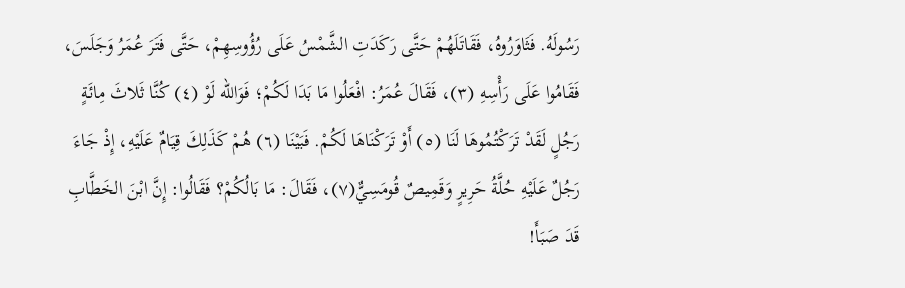رَسُولَهُ. فَثَاوَرُوهُ، فَقَاتَلَهُمْ حَتَّى رَكَدَتِ الشَّمْسُ عَلَى رُؤُوسِهِمْ، حَتَّى فَتَرَ عُمَرُ وَجَلَسَ، فَقَامُوا عَلَى رَأْسِهِ (٣)، فَقَالَ عُمَرُ: افْعَلُوا مَا بَدَا لَكُمْ؛ فَوَالله لَوْ (٤) كُنَّا ثَلاثَ مِائَةٍ رَجُلٍ لَقَدْ تَرَكْتُمُوهَا لَنَا (٥) أَوْ تَرَكْنَاهَا لَكُمْ. فَبَيْنَا (٦) هُمْ كَذَلِكَ قِيَامٌ عَلَيْهِ، إِذْ جَاءَ رَجُلٌ عَلَيْهِ حُلَّةُ حَرِيرٍ وَقَمِيصٌ قُومَسِيٌّ(٧)، فَقَالَ: مَا بَالُكُمْ؟ فَقَالُوا: إِنَّ ابْنَ الخَطَّابِ قَدَ صَبَأَ!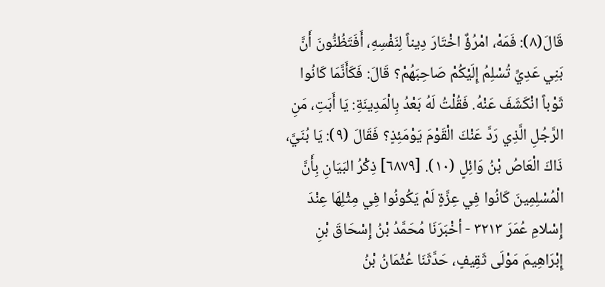قَالَ(٨): فَمَهْ، امْرُؤٌ اخْتَارَ دِيناً لِنَفْسِهِ، أَفَتَظُنُّونَ أَنَّ بَنِي عَدِيِّ تُسْلِمُ إِلَيْكُمْ صَاحِبَهُمْ؟ قَالَ: فَكَأَنَّمَا كَانُوا ثَوْباً انْكَشَفَ عَنْهُ. فَقُلْتُ لَهُ بَعْدُ بِالْمَدِينَةِ: يَا أَبَتِ، مَنِ الرَّجُلِ الَّذِي رَدَّ عَنْكَ الْقَوْمَ يَوْمَئِذٍ؟ فَقَالَ (٩): يَا بُنَيَّ، ذَاكَ الْعَاصُ بْنُ وَائِلٍ (١٠). [٦٨٧٩] ذِكْرُ البَيَانِ بِأَنَّ الْمُسْلِمِينَ كَانُوا فِي عِزَّةٍ لَمْ يَكُونُوا فِي مِثْلِهَا عِنْدَ إِسْلامِ عُمَرَ ٣٢١٣ - أخْبَرَنَا مُحَمَّدُ بْنُ إِسْحَاقَ بْنِ إِبْرَاهِيمَ مَوْلَى ثَقِيفٍ، حَدَّثَنَا عُثْمَانُ بْنُ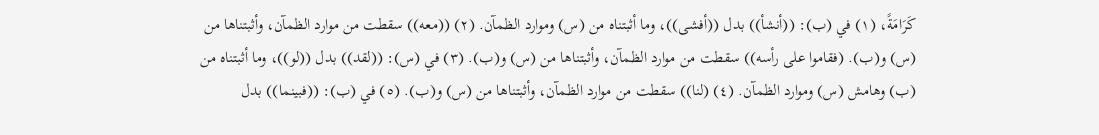كَرَامَةً، (١) في (ب): ((أنشأ)) بدل ((أفشى))، وما أثبتناه من (س) وموارد الظمآن. (٢) ((معه)) سقطت من موارد الظمآن، وأثبتناها من (س) و(ب). (فقاموا على رأسه)) سقطت من موارد الظمآن، وأثبتناها من (س) و(ب). (٣) في (س): ((لقد)) بدل ((لو))، وما أثبتناه من (ب) وهامش (س) وموارد الظمآن. (٤) (لنا)) سقطت من موارد الظمآن، وأثبتناها من (س) و(ب). (٥) في (ب): ((فبينما)) بدل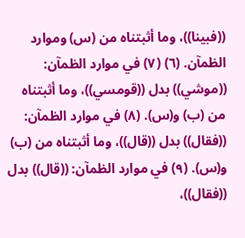((فبينا))، وما أثبتناه من (س) وموارد الظمآن. (٦) (٧) في موارد الظمآن: ((موشي)) بدل ((قومسي))، وما أثبتناه من (ب) و(س). (٨) في موارد الظمآن: ((فقال)) بدل ((قال))، وما أثبتناه من (ب) و(س). (٩) في موارد الظمآن: ((قال)) بدل ((فقال))،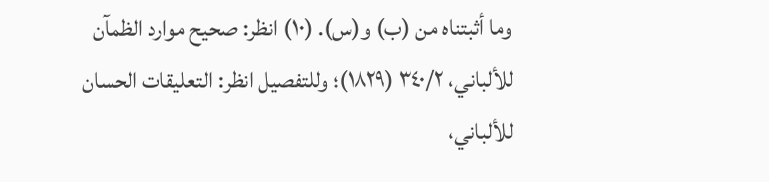وما أثبتناه من (ب) و(س). (١٠) انظر: صحيح موارد الظمآن للألباني، ٣٤٠/٢ (١٨٢٩)؛ وللتفصيل انظر: التعليقات الحسان للألباني،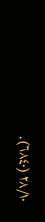٢٨/١٠ (٦٨٤٠).